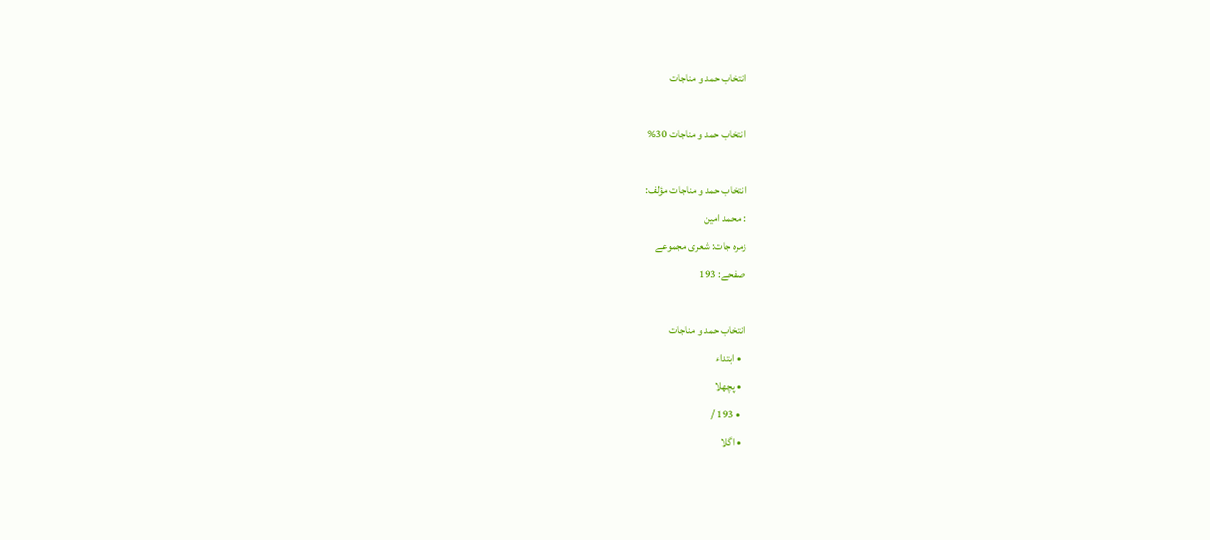انتخاب حمد و مناجات

انتخاب حمد و مناجات 30%

انتخاب حمد و مناجات مؤلف:
: محمد امین
زمرہ جات: شعری مجموعے
صفحے: 193

انتخاب حمد و مناجات
  • ابتداء
  • پچھلا
  • 193 /
  • اگلا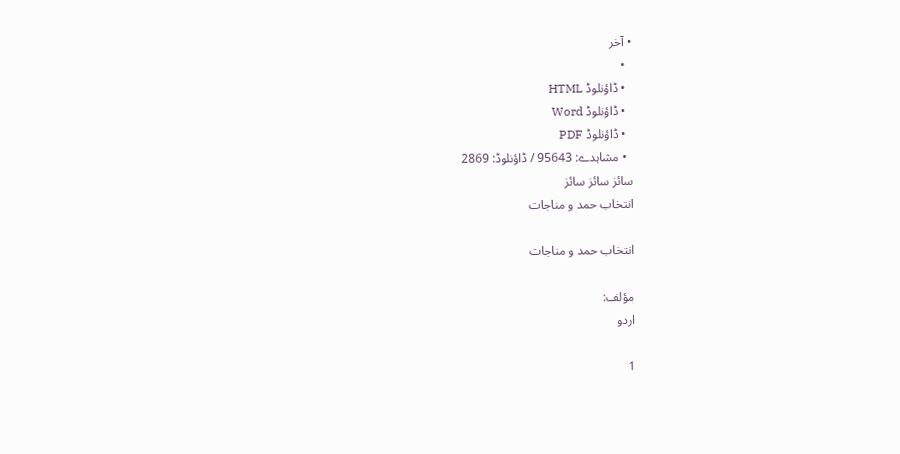• آخر
  •
  • ڈاؤنلوڈ HTML
  • ڈاؤنلوڈ Word
  • ڈاؤنلوڈ PDF
  • مشاہدے: 95643 / ڈاؤنلوڈ: 2869
سائز سائز سائز
انتخاب حمد و مناجات

انتخاب حمد و مناجات

مؤلف:
اردو

1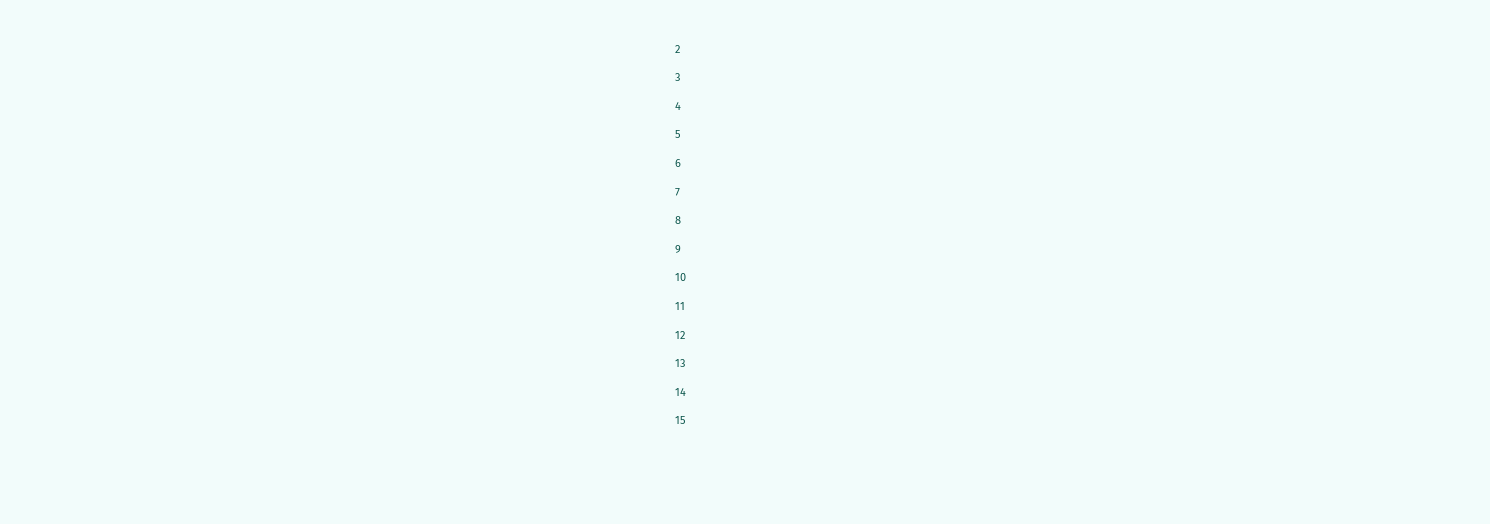2

3

4

5

6

7

8

9

10

11

12

13

14

15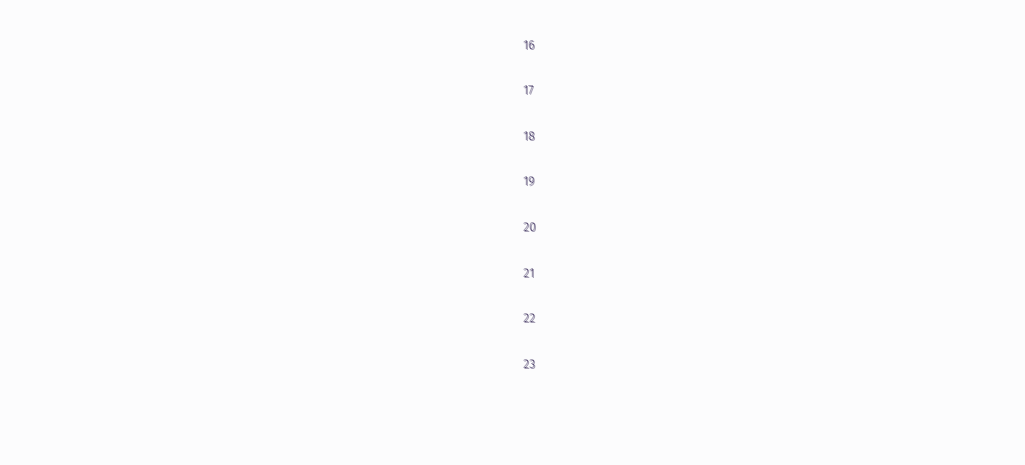16

17

18

19

20

21

22

23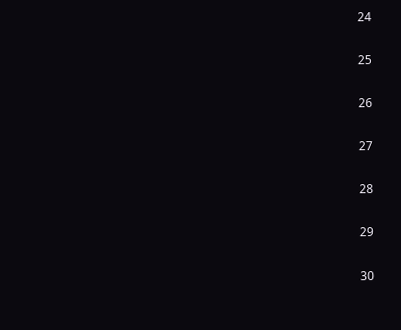24

25

26

27

28

29

30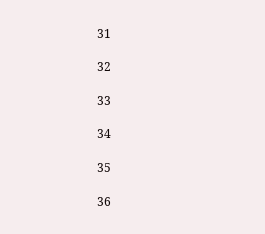31

32

33

34

35

36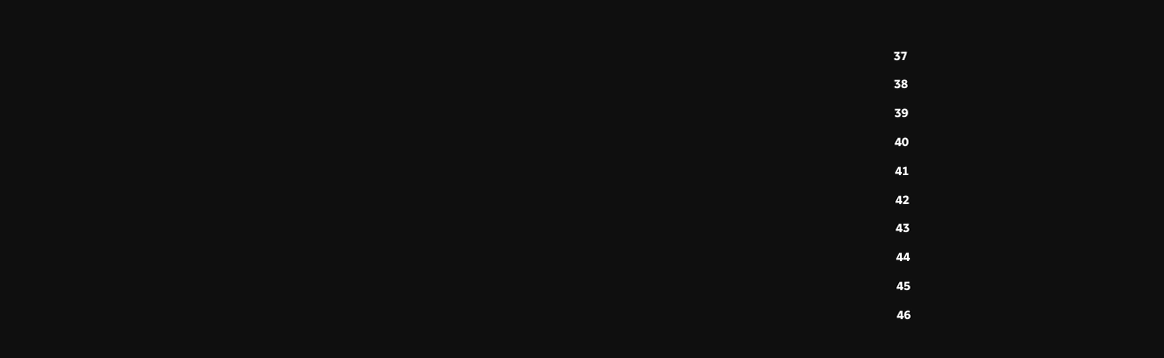37

38

39

40

41

42

43

44

45

46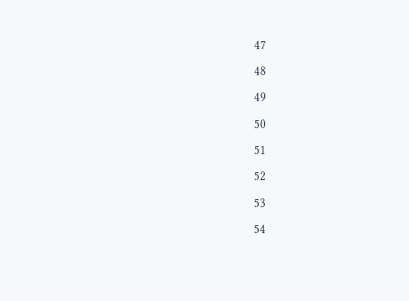47

48

49

50

51

52

53

54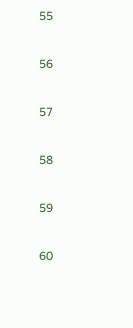55

56

57

58

59

60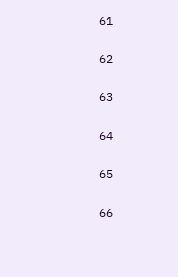61

62

63

64

65

66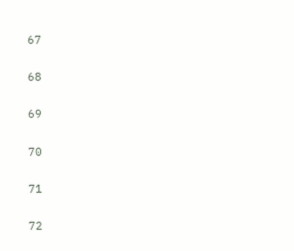67

68

69

70

71

72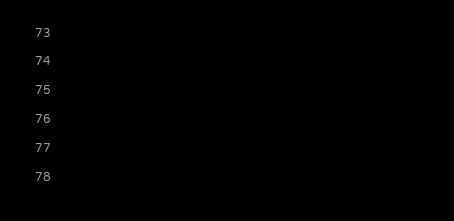73

74

75

76

77

78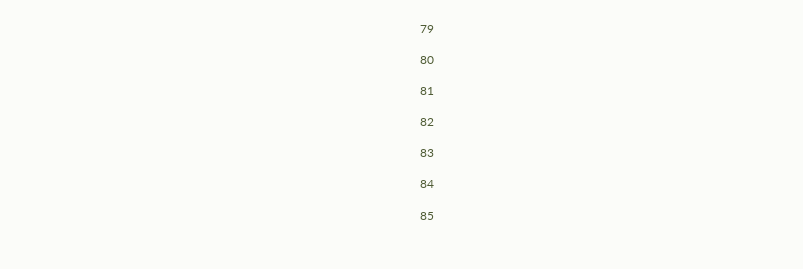79

80

81

82

83

84

85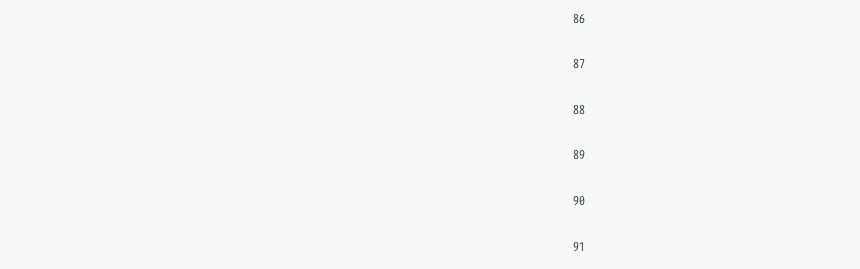86

87

88

89

90

91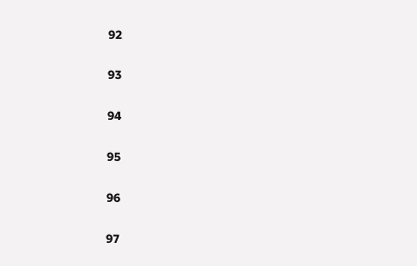92

93

94

95

96

97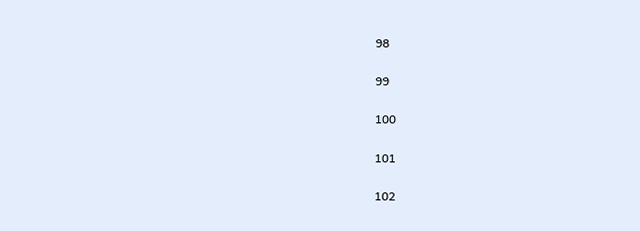98

99

100

101

102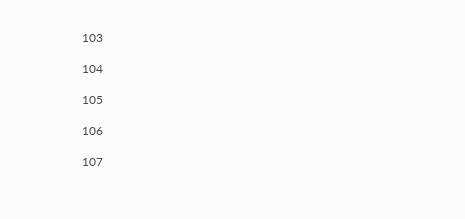103

104

105

106

107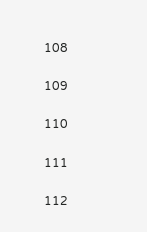108

109

110

111

112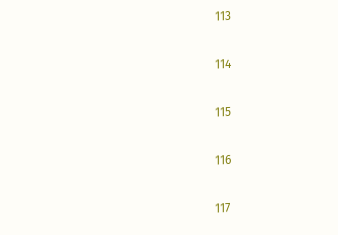113

114

115

116

117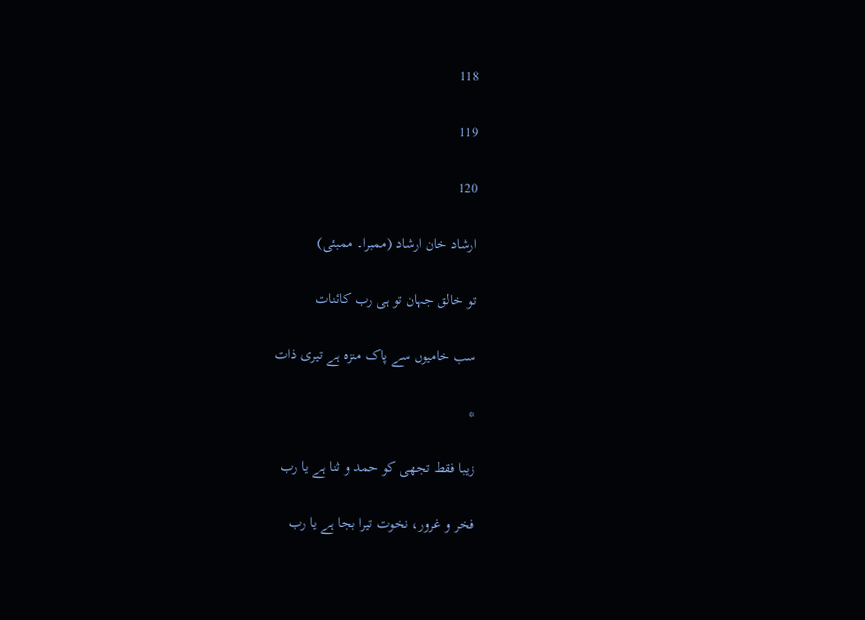118

119

120

ارشاد خان ارشاد (ممبرا۔ ممبئی)

تو خالق جہان تو ہی رب کائنات

سب خامیوں سے پاک منزہ ہے تیری ذات

*

زیبا فقط تجھی کو حمد و ثنا ہے یا رب

فخر و غرور، نخوت تیرا بجا ہے یا رب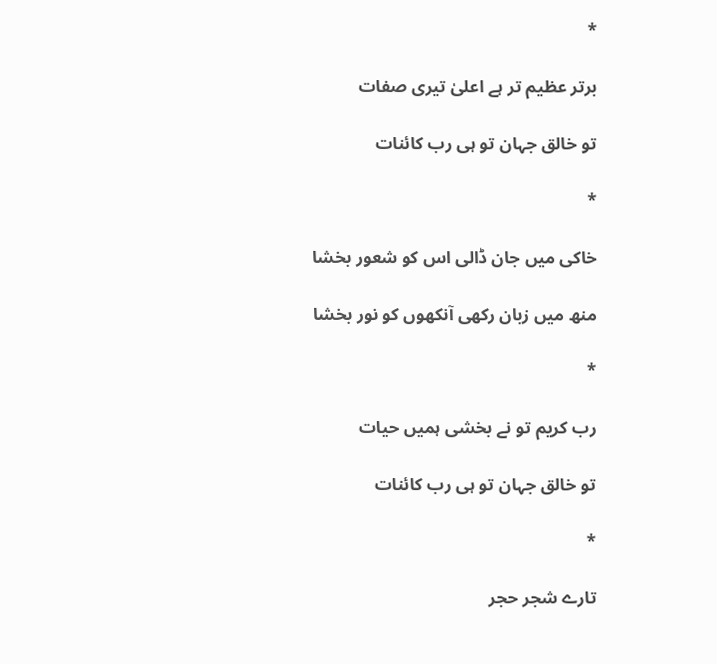*

برتر عظیم تر ہے اعلیٰ تیری صفات

تو خالق جہان تو ہی رب کائنات

*

خاکی میں جان ڈالی اس کو شعور بخشا

منھ میں زبان رکھی آنکھوں کو نور بخشا

*

رب کریم تو نے بخشی ہمیں حیات

تو خالق جہان تو ہی رب کائنات

*

تارے شجر حجر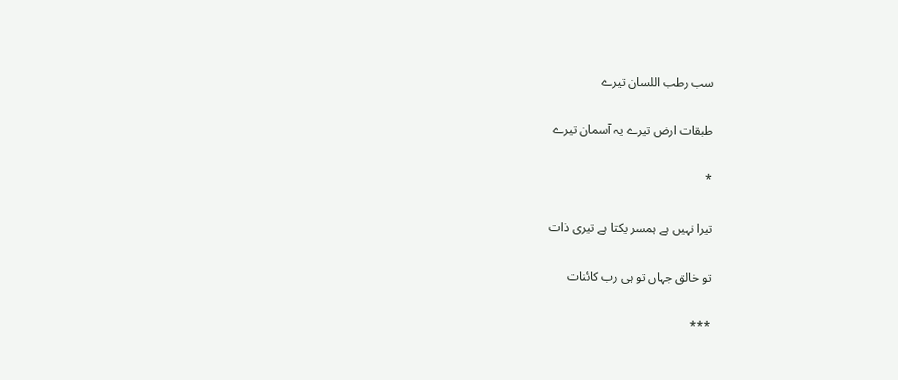سب رطب اللسان تیرے

طبقات ارض تیرے یہ آسمان تیرے

*

تیرا نہیں ہے ہمسر یکتا ہے تیری ذات

تو خالق جہاں تو ہی رب کائنات

***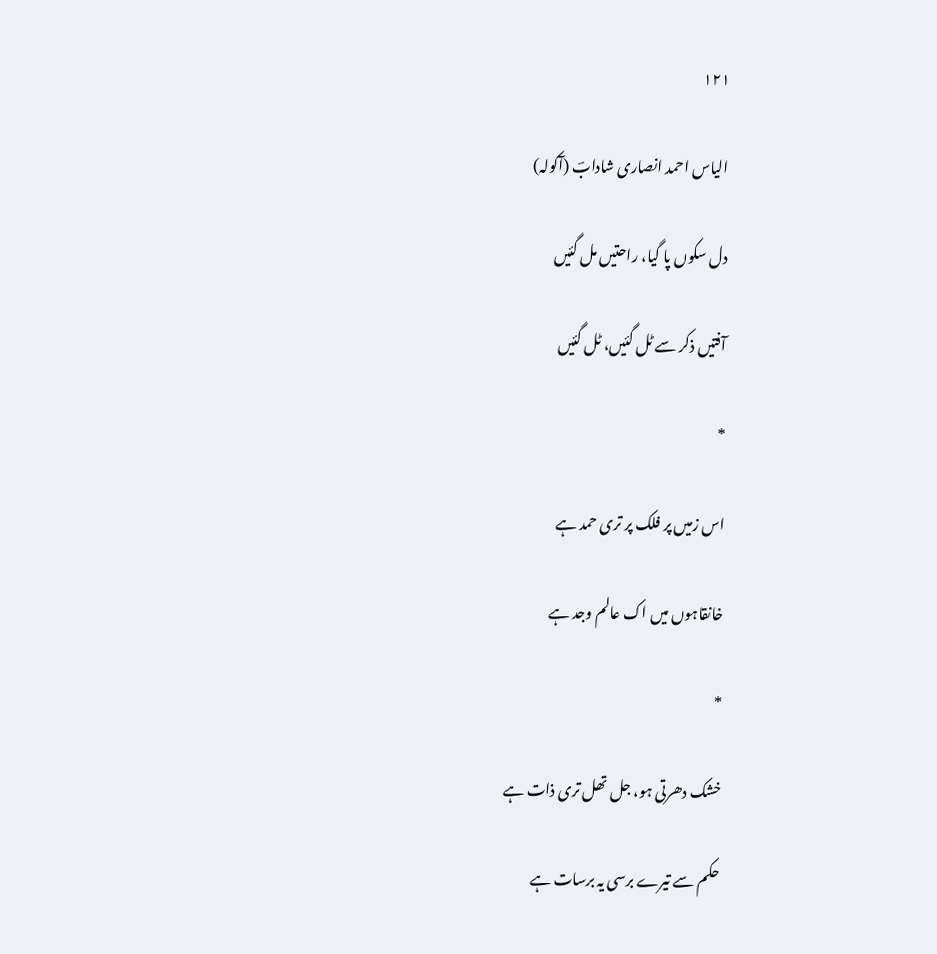۱۲۱

الیاس احمد انصاری شادابؔ (آکولہ)

دل سکوں پا گیا، راحتیں مل گئیں

آفتیں ذکر سے ٹل گئیں، ٹل گئیں

*

اس زمیں پر فلک پر تری حمد ہے

خانقاہوں میں اک عالم وجد ہے

*

خشک دھرتی ہو، جل تھل تری ذات ہے

حکم سے تیرے برسی یہ برسات ہے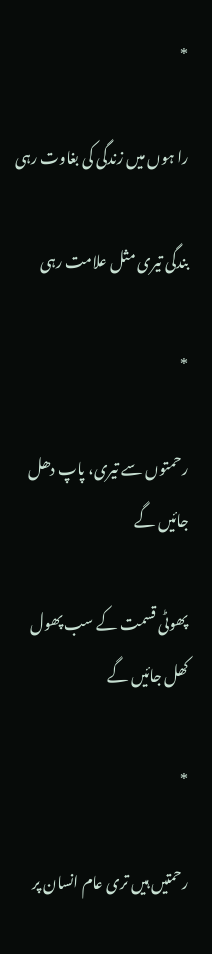*

را ہوں میں زندگی کی بغاوت رہی

بندگی تیری مثل علامت رہی

*

رحمتوں سے تیری، پاپ دھل جائیں گے

پھوٹی قسمت کے سب پھول کھل جائیں گے

*

رحمتیں ہیں تری عام انسان پر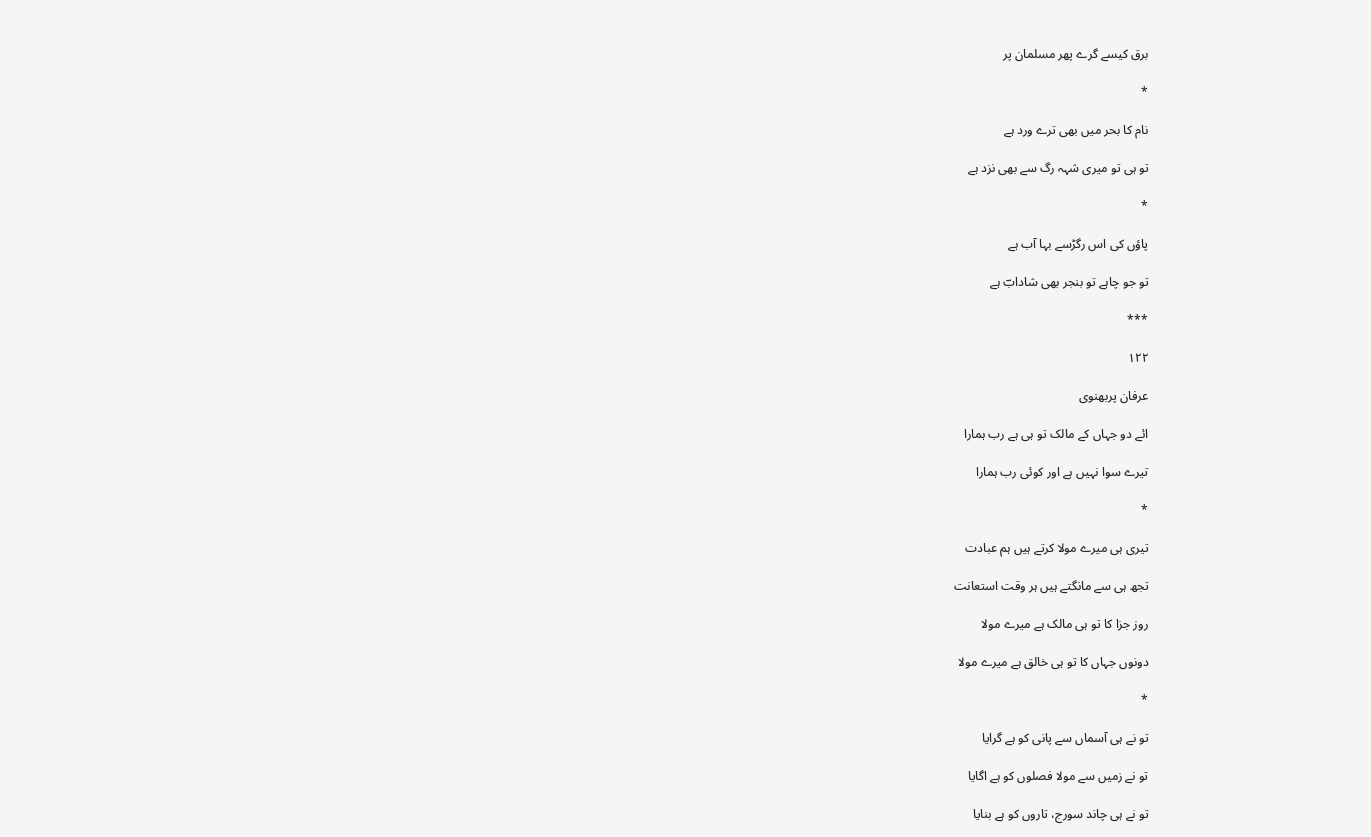برق کیسے گرے پھر مسلمان پر

*

نام کا بحر میں بھی ترے ورد ہے

تو ہی تو میری شہہ رگ سے بھی نزد ہے

*

پاؤں کی اس رگڑسے بہا آب ہے

تو جو چاہے تو بنجر بھی شادابؔ ہے

***

۱۲۲

عرفان پربھنوی

ائے دو جہاں کے مالک تو ہی ہے رب ہمارا

تیرے سوا نہیں ہے اور کوئی رب ہمارا

*

تیری ہی میرے مولا کرتے ہیں ہم عبادت

تجھ ہی سے مانگتے ہیں ہر وقت استعانت

روز جزا کا تو ہی مالک ہے میرے مولا

دونوں جہاں کا تو ہی خالق ہے میرے مولا

*

تو نے ہی آسماں سے پانی کو ہے گرایا

تو نے زمیں سے مولا فصلوں کو ہے اگایا

تو نے ہی چاند سورج، تاروں کو ہے بنایا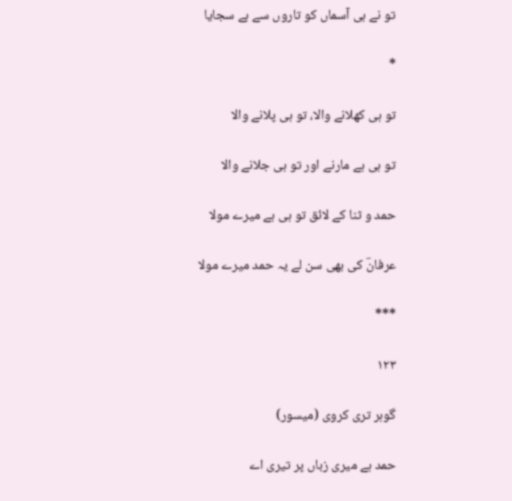تو نے ہی آسماں کو تاروں سے ہے سجایا

*

تو ہی کھلانے والا، تو ہی پلانے والا

تو ہی ہے مارنے اور تو ہی جلانے والا

حمد و ثنا کے لائق تو ہی ہے میرے مولا

عرفانؔ کی بھی سن لے یہ حمد میرے مولا

***

۱۲۳

گوہر تری کروی (میسور)

حمد ہے میری زباں پر تیری اے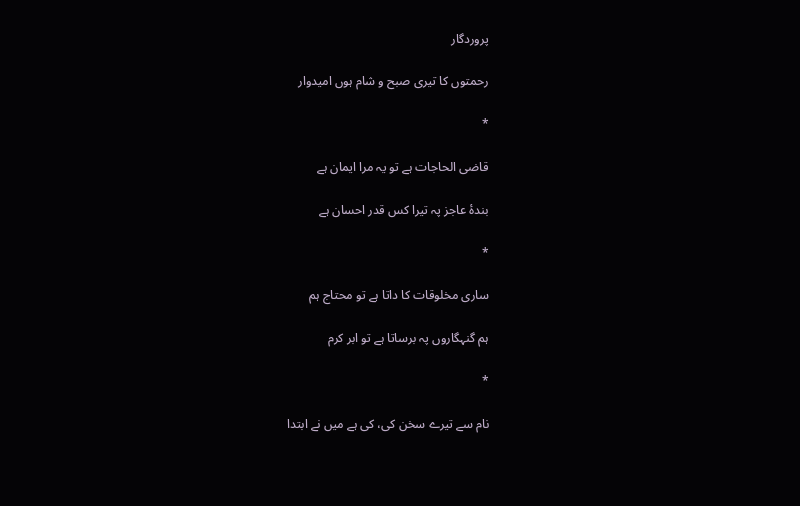پروردگار

رحمتوں کا تیری صبح و شام ہوں امیدوار

*

قاضی الحاجات ہے تو یہ مرا ایمان ہے

بندۂ عاجز پہ تیرا کس قدر احسان ہے

*

ساری مخلوقات کا داتا ہے تو محتاج ہم

ہم گنہگاروں پہ برساتا ہے تو ابر کرم

*

نام سے تیرے سخن کی، کی ہے میں نے ابتدا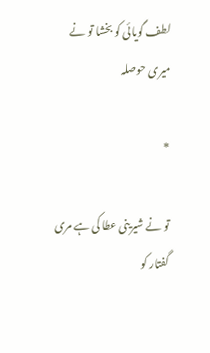لطف گویائی کو بخشا تو نے میری حوصلہ

*

تو نے شیرینی عطا کی ہے مری گفتار کو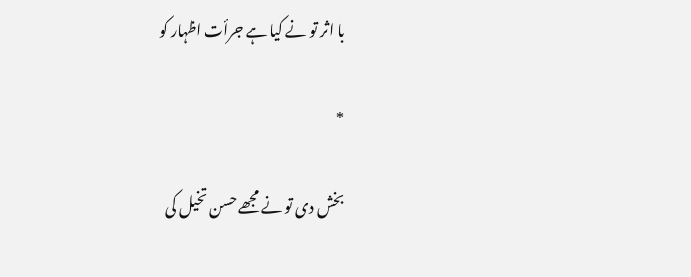با اثر تو نے کیا ہے جرأت اظہار کو

*

بخش دی تو نے مجھے حسن تخیل کی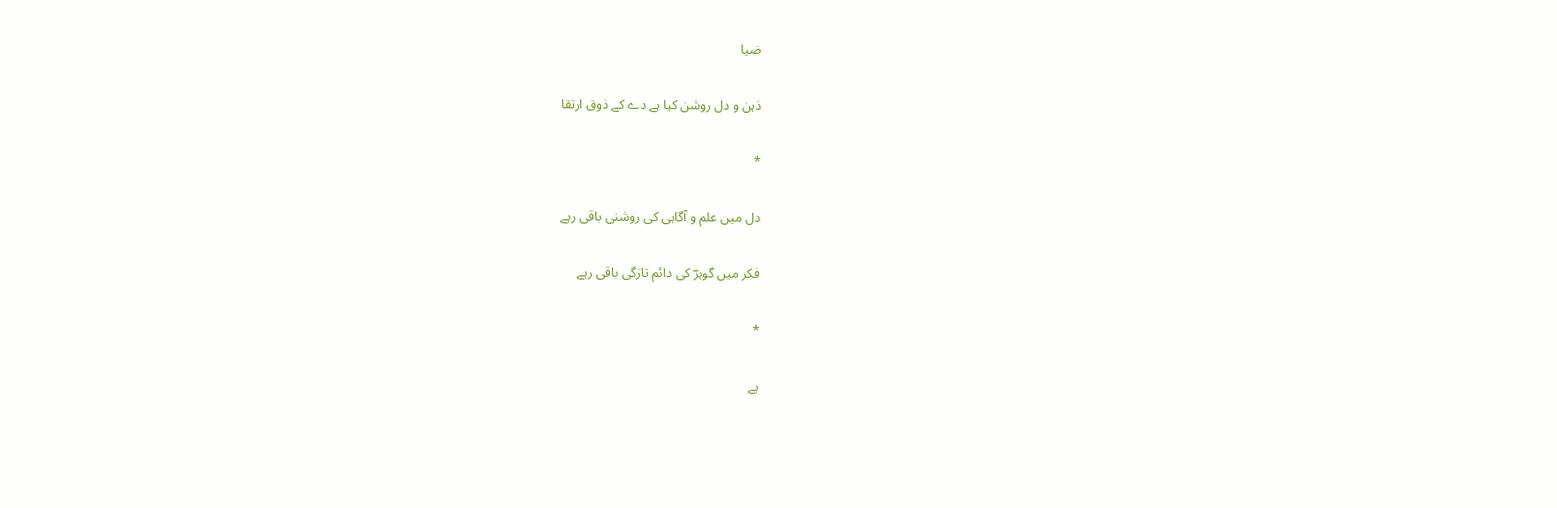ضیا

ذہن و دل روشن کیا ہے دے کے ذوق ارتقا

*

دل میں علم و آگاہی کی روشنی باقی رہے

فکر میں گوہرؔ کی دائم تازگی باقی رہے

*

ہے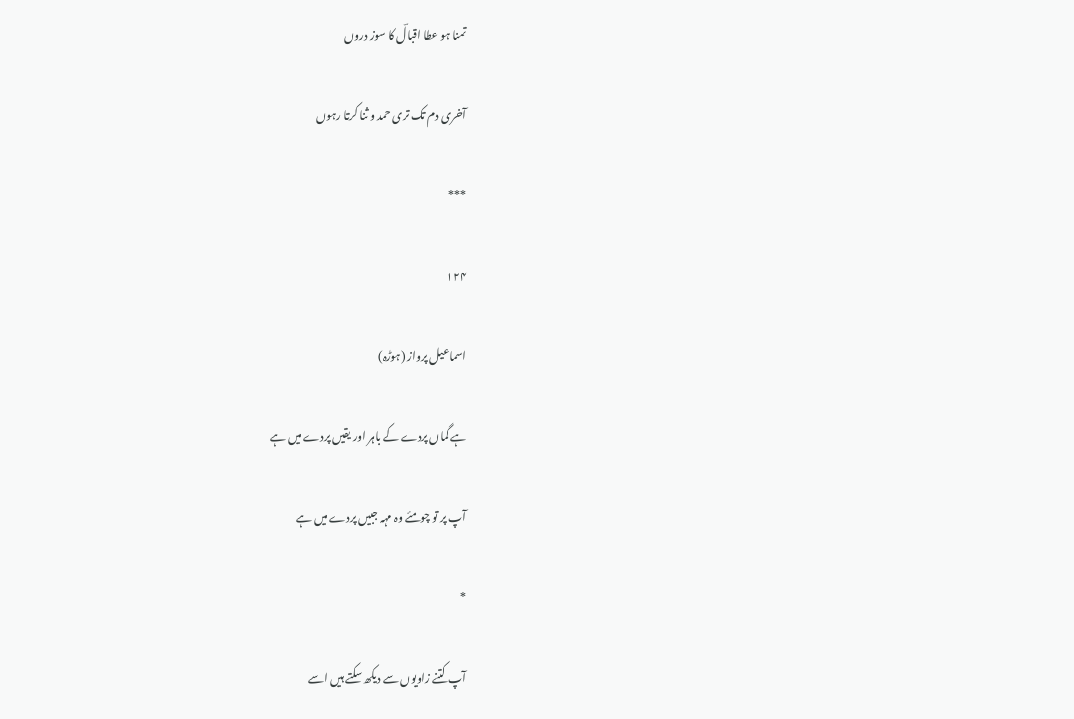تمنا ہو عطا اقبالؔ کا سوز دروں

آخری دم تک تری حمد و ثنا کرتا رہوں

***

۱۲۴

اسماعیل پرواز (ہوڑہ)

ہے گماں پردے کے باہر اور یقیں پردے میں ہے

آپ پر تو چومئے وہ مہہ جبیں پردے میں ہے

*

آپ کتنے زاویوں سے دیکھ سکتے ہیں اسے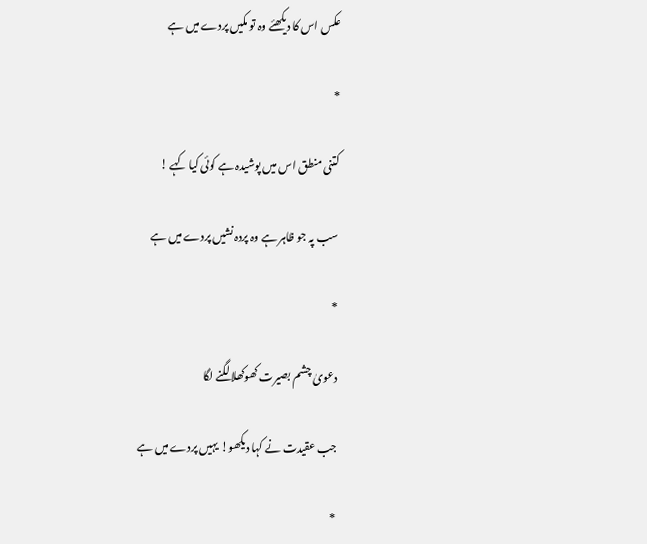عکس اس کا دیکھئے وہ تو مکیں پردے میں ہے

*

کتنی منطق اس میں پوشیدہ ہے کوئی کیا کہے !

سب پہ جو ظاہر ہے وہ پردہ نشیں پردے میں ہے

*

دعویٰ چشم بصیرت کھوکھلا لگنے لگا

جب عقیدت نے کہا دیکھو! یہیں پردے میں ہے

*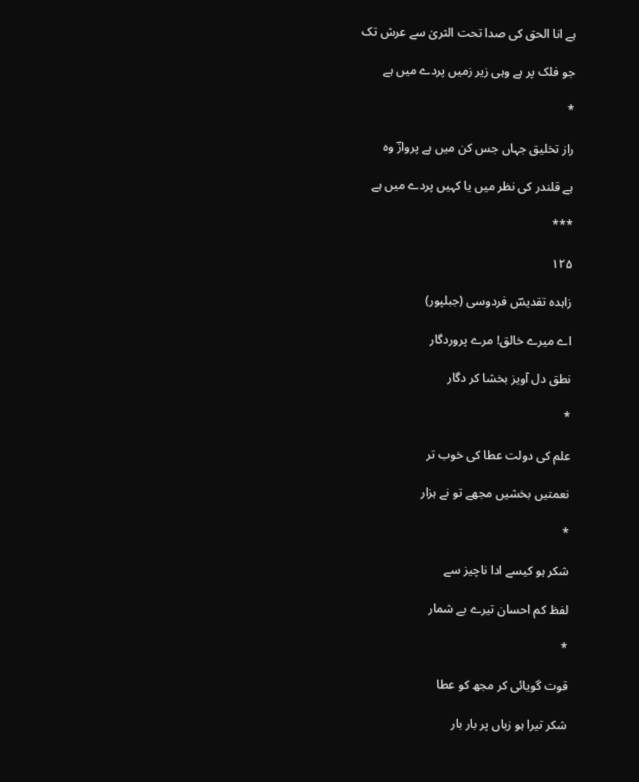ہے انا الحق کی صدا تحت الثریٰ سے عرش تک

جو فلک پر ہے وہی زیر زمیں پردے میں ہے

*

راز تخلیق جہاں جس کن میں ہے پروازؔ وہ

ہے قلندر کی نظر میں یا کہیں پردے میں ہے

***

۱۲۵

زاہدہ تقدیسؔ فردوسی (جبلپور)

اے میرے خالق! مرے پروردگار

نطق دل آویز بخشا کر دگار

*

علم کی دولت عطا کی خوب تر

نعمتیں بخشیں مجھے تو نے ہزار

*

شکر ہو کیسے ادا ناچیز سے

لفظ کم احسان تیرے بے شمار

*

قوت گویائی کر مجھ کو عطا

شکر تیرا ہو زباں پر بار بار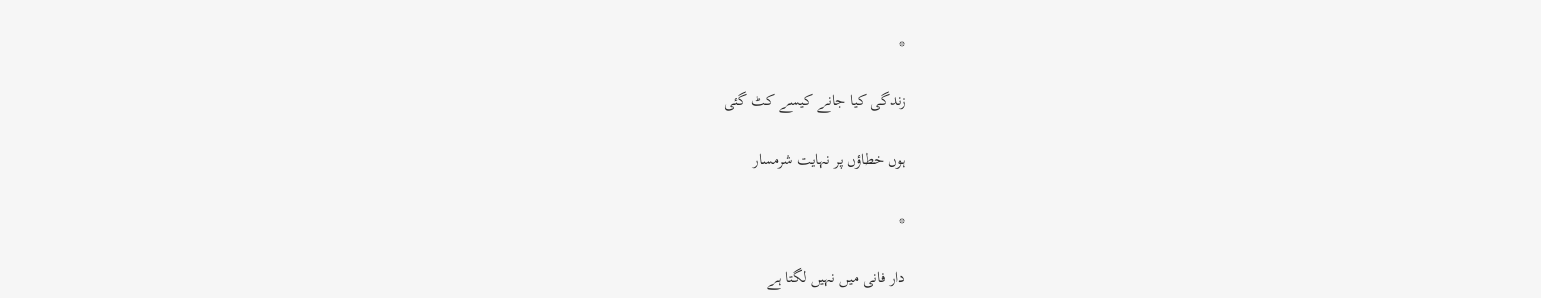*

زندگی کیا جانے کیسے کٹ گئی

ہوں خطاؤں پر نہایت شرمسار

*

دار فانی میں نہیں لگتا ہے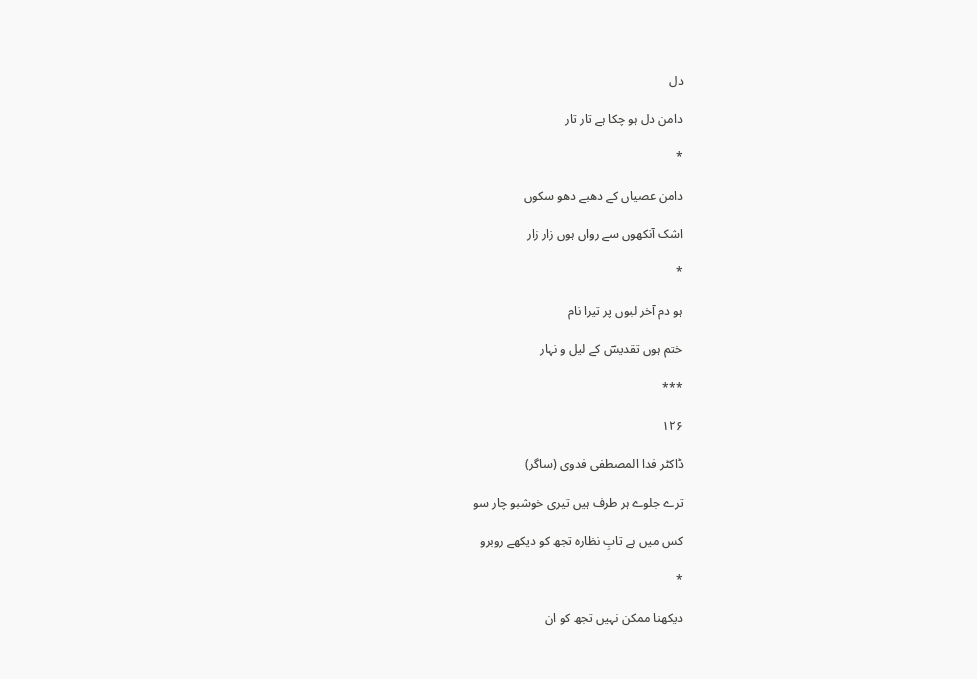دل

دامن دل ہو چکا ہے تار تار

*

دامن عصیاں کے دھبے دھو سکوں

اشک آنکھوں سے رواں ہوں زار زار

*

ہو دم آخر لبوں پر تیرا نام

ختم ہوں تقدیسؔ کے لیل و نہار

***

۱۲۶

ڈاکٹر فدا المصطفی فدوی (ساگر)

ترے جلوے ہر طرف ہیں تیری خوشبو چار سو

کس میں ہے تابِ نظارہ تجھ کو دیکھے روبرو

*

دیکھنا ممکن نہیں تجھ کو ان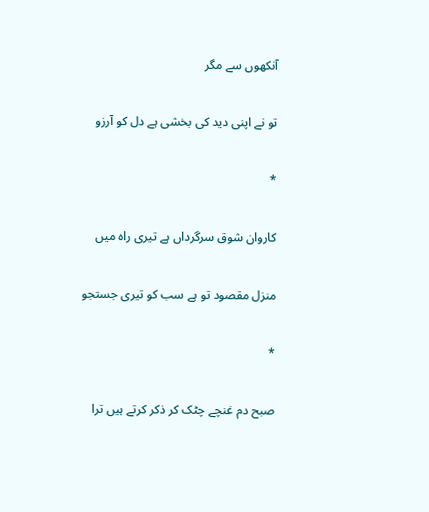آنکھوں سے مگر

تو نے اپنی دید کی بخشی ہے دل کو آرزو

*

کاروان شوق سرگرداں ہے تیری راہ میں

منزل مقصود تو ہے سب کو تیری جستجو

*

صبح دم غنچے چٹک کر ذکر کرتے ہیں ترا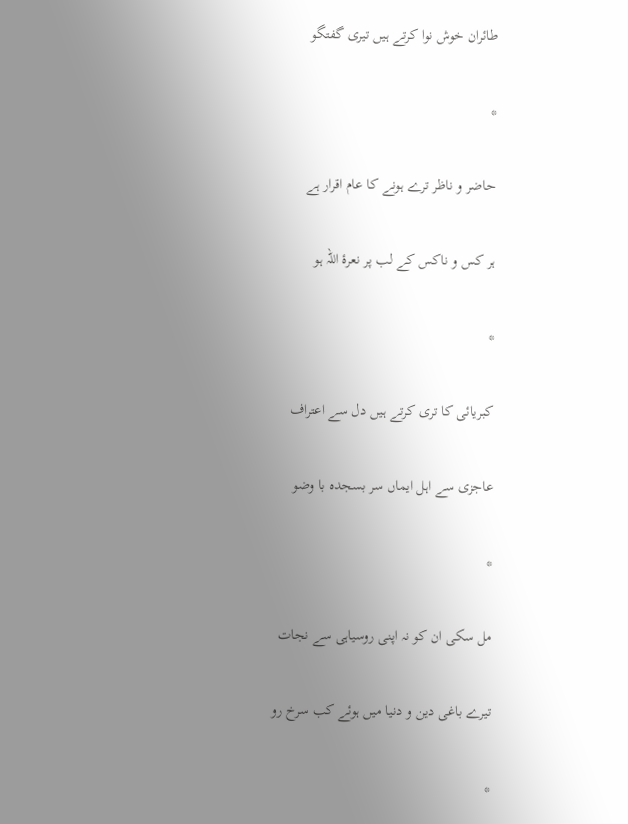طائران خوش نوا کرتے ہیں تیری گفتگو

*

حاضر و ناظر ترے ہونے کا عام اقرار ہے

ہر کس و ناکس کے لب پر نعرۂ اللہ ہو

*

کبریائی کا تری کرتے ہیں دل سے اعتراف

عاجزی سے اہل ایماں سر بسجدہ با وضو

*

مل سکی ان کو نہ اپنی روسیاہی سے نجات

تیرے باغی دین و دنیا میں ہوئے کب سرخ رو

*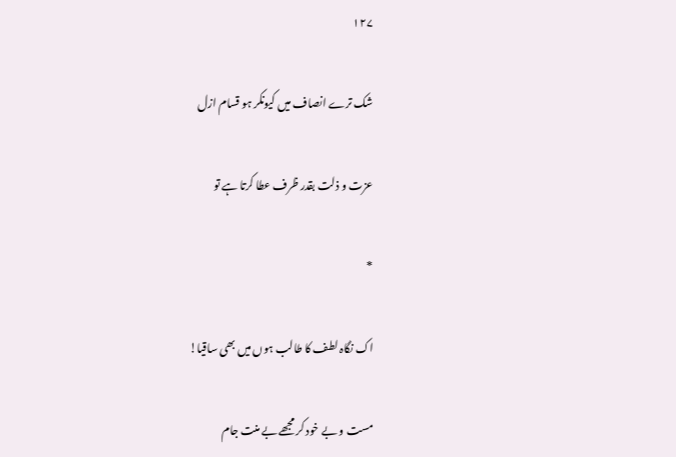۱۲۷

شک ترے انصاف میں کیونکر ہو قسام ازل

عزت و ذلت بقدر ظرف عطا کرتا ہے تو

*

اک نگاہ لطف کا طالب ہوں میں بھی ساقیا!

مست و بے خود کر مجھے بے منت جام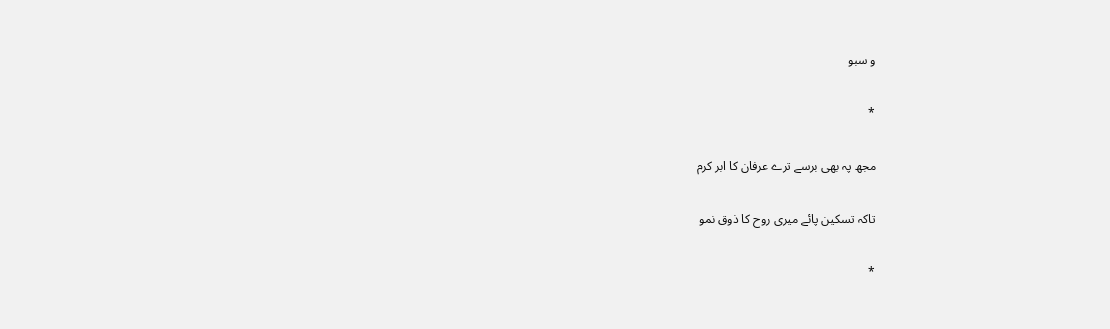و سبو

*

مجھ پہ بھی برسے ترے عرفان کا ابر کرم

تاکہ تسکین پائے میری روح کا ذوق نمو

*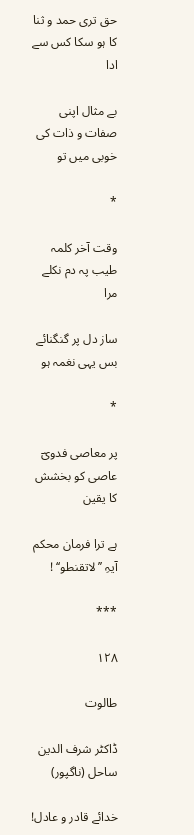حق تری حمد و ثنا کا ہو سکا کس سے ادا

بے مثال اپنی صفات و ذات کی خوبی میں تو

*

وقت آخر کلمہ طیب پہ دم نکلے مرا

ساز دل پر گنگنائے بس یہی نغمہ ہو

*

پر معاصی فدویؔ عاصی کو بخشش کا یقین

ہے ترا فرمان محکم آیہِ ’’لاتقنطو‘‘ !

***

۱۲۸

طالوت

ڈاکٹر شرف الدین ساحل (ناگپور)

خدائے قادر و عادل!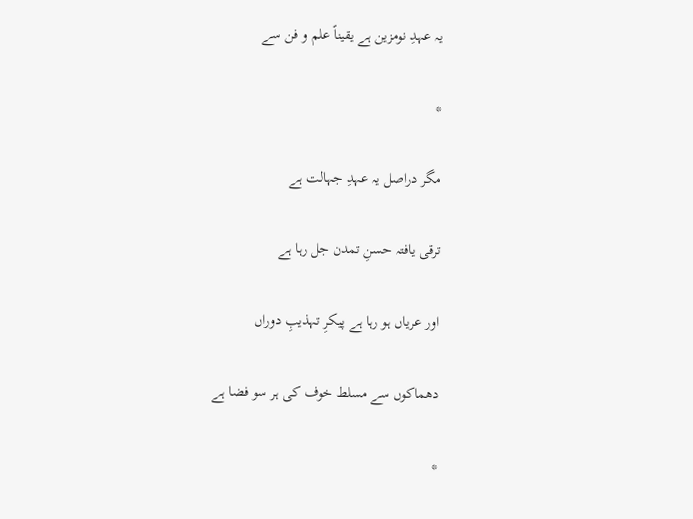یہ عہدِ نومزین ہے یقیناً علم و فن سے

*

مگر دراصل یہ عہدِ جہالت ہے

ترقی یافتہ حسنِ تمدن جل رہا ہے

اور عریاں ہو رہا ہے پیکرِ تہذیبِ دوراں

دھماکوں سے مسلط خوف کی ہر سو فضا ہے

*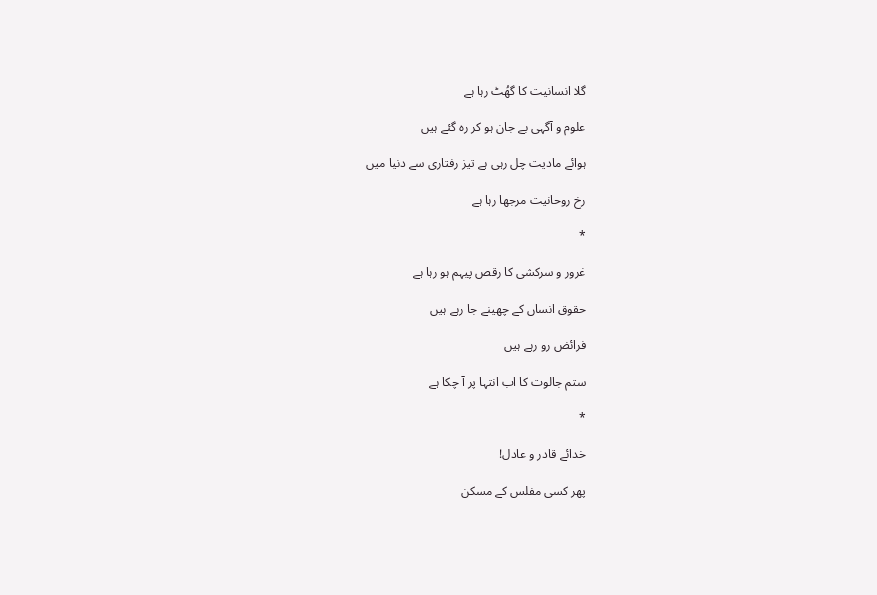گلا انسانیت کا گھُٹ رہا ہے

علوم و آگہی بے جان ہو کر رہ گئے ہیں

ہوائے مادیت چل رہی ہے تیز رفتاری سے دنیا میں

رخ روحانیت مرجھا رہا ہے

*

غرور و سرکشی کا رقص پیہم ہو رہا ہے

حقوق انساں کے چھینے جا رہے ہیں

فرائض رو رہے ہیں

ستم جالوت کا اب انتہا پر آ چکا ہے

*

خدائے قادر و عادل!

پھر کسی مفلس کے مسکن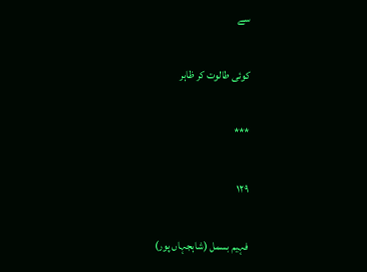سے

کوئی طالوت کر ظاہر

***

۱۲۹

فہیم بسمل (شاہجہاں پور)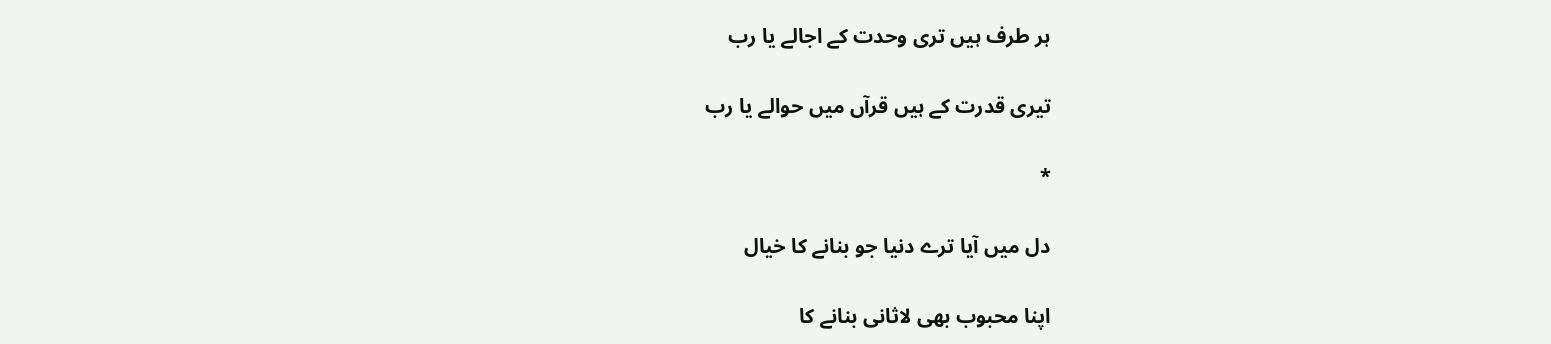ہر طرف ہیں تری وحدت کے اجالے یا رب

تیری قدرت کے ہیں قرآں میں حوالے یا رب

*

دل میں آیا ترے دنیا جو بنانے کا خیال

اپنا محبوب بھی لاثانی بنانے کا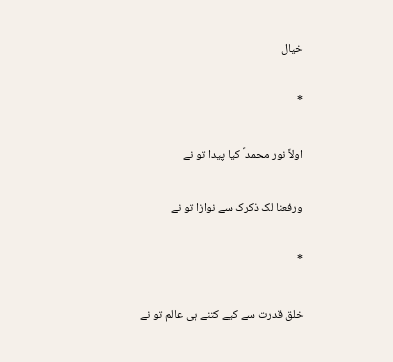خیال

*

اولاً نور محمد ؐ کیا پیدا تو نے

ورفعنا لک ذکرک سے نوازا تو نے

*

خلق قدرت سے کیے کتنے ہی عالم تو نے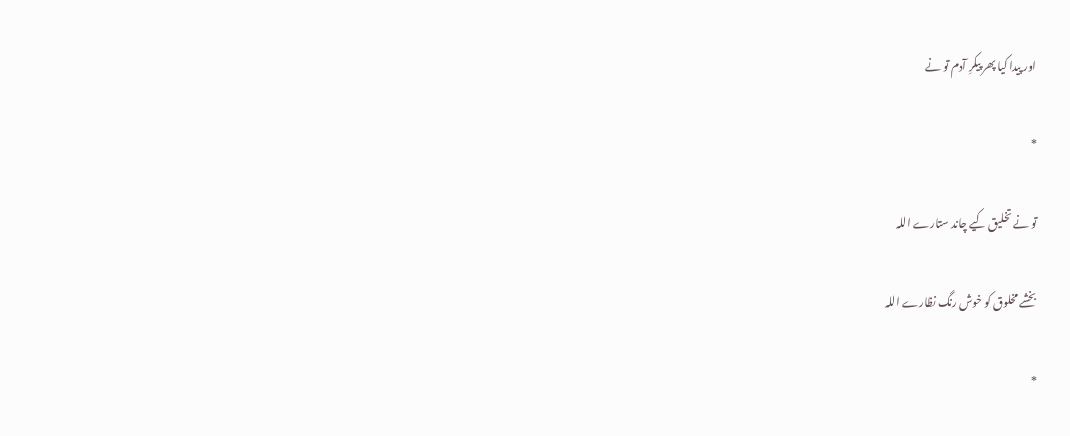اور پیدا کیا پھر پیکرِ آدم تو نے

*

تو نے تخلیق کیے چاند ستارے اللہ

بخشے مخلوق کو خوش رنگ نظارے اللہ

*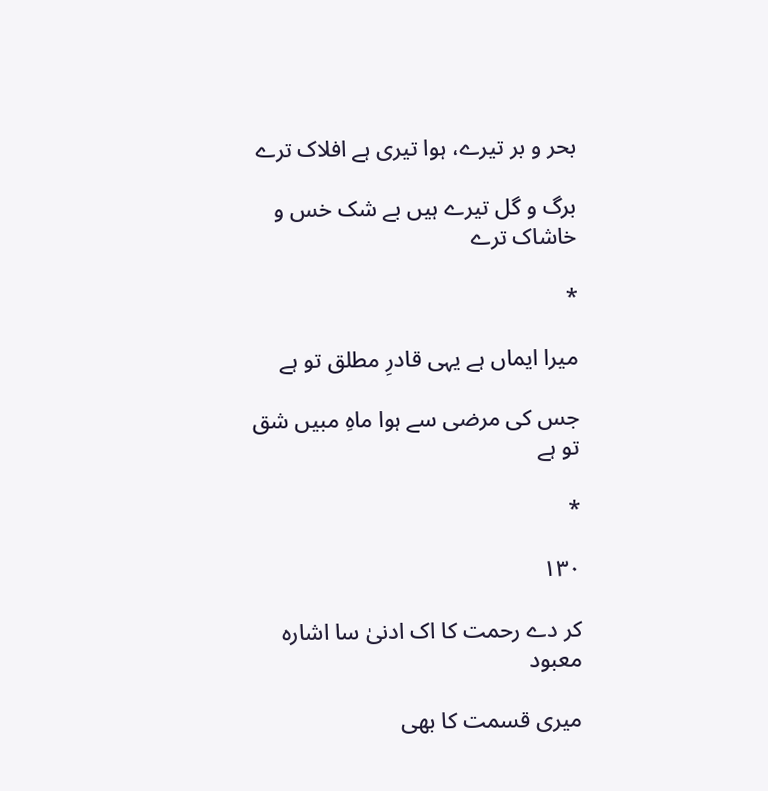بحر و بر تیرے، ہوا تیری ہے افلاک ترے

برگ و گل تیرے ہیں بے شک خس و خاشاک ترے

*

میرا ایماں ہے یہی قادرِ مطلق تو ہے

جس کی مرضی سے ہوا ماہِ مبیں شق تو ہے

*

۱۳۰

کر دے رحمت کا اک ادنیٰ سا اشارہ معبود

میری قسمت کا بھی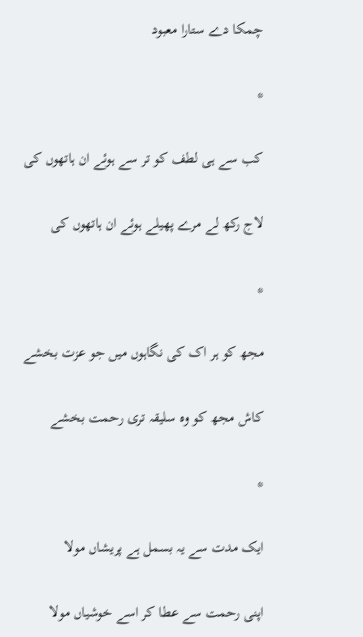چمکا دے ستارا معبود

*

کب سے ہی لطف کو تر سے ہوئے ان ہاتھوں کی

لاج رکھ لے مرے پھیلے ہوئے ان ہاتھوں کی

*

مجھ کو ہر اک کی نگاہوں میں جو عزت بخشے

کاش مجھ کو وہ سلیقہ تری رحمت بخشے

*

ایک مدت سے یہ بسمل ہے پریشاں مولا

اپنی رحمت سے عطا کر اسے خوشیاں مولا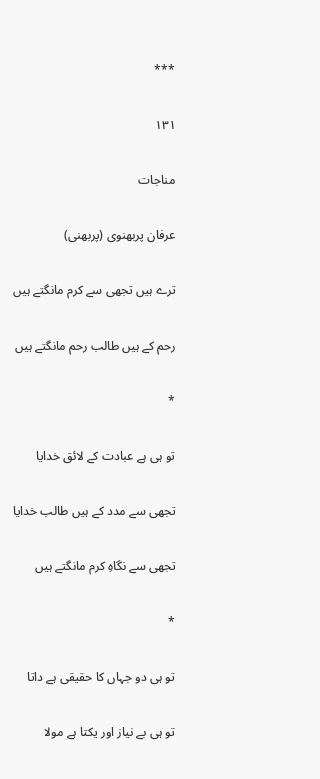***

۱۳۱

مناجات

عرفان پربھنوی (پربھنی)

ترے ہیں تجھی سے کرم مانگتے ہیں

رحم کے ہیں طالب رحم مانگتے ہیں

*

تو ہی ہے عبادت کے لائق خدایا

تجھی سے مدد کے ہیں طالب خدایا

تجھی سے نگاہِ کرم مانگتے ہیں

*

تو ہی دو جہاں کا حقیقی ہے داتا

تو ہی بے نیاز اور یکتا ہے مولا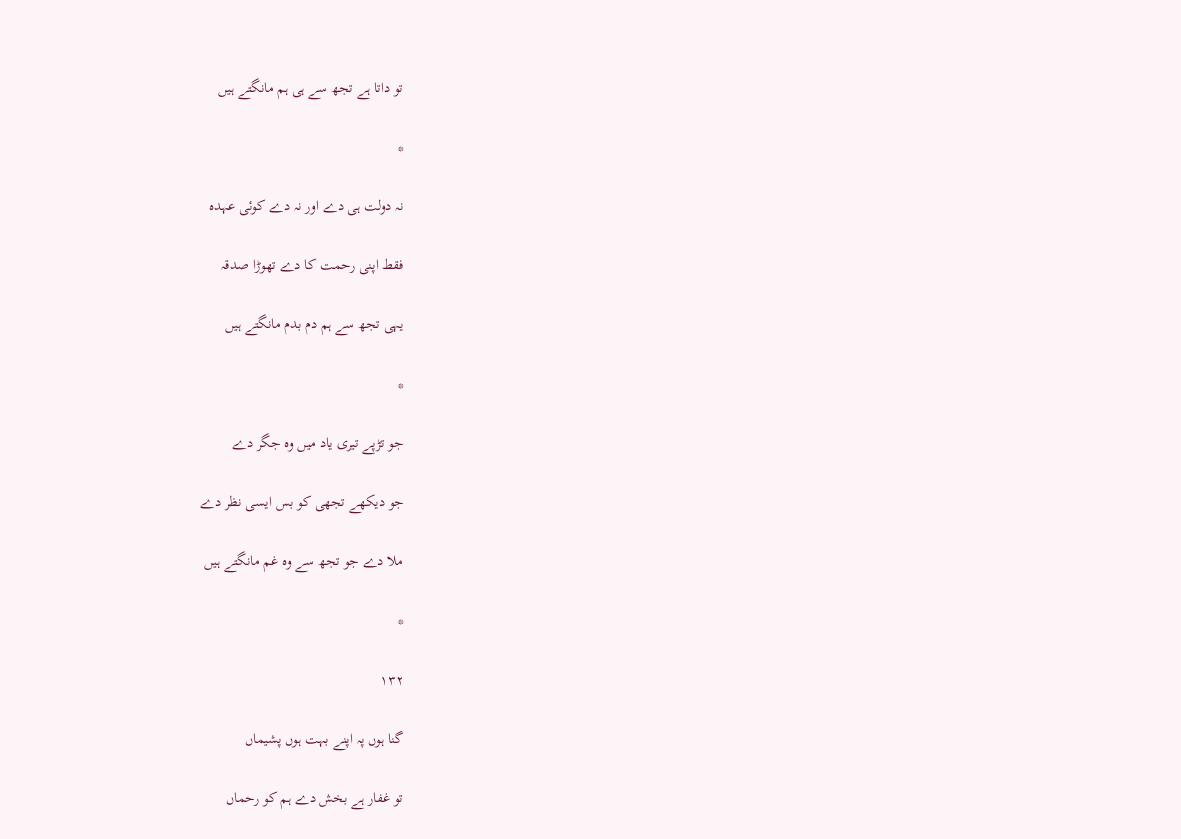تو داتا ہے تجھ سے ہی ہم مانگتے ہیں

*

نہ دولت ہی دے اور نہ دے کوئی عہدہ

فقط اپنی رحمت کا دے تھوڑا صدقہ

یہی تجھ سے ہم دم بدم مانگتے ہیں

*

جو تڑپے تیری یاد میں وہ جگر دے

جو دیکھے تجھی کو بس ایسی نظر دے

ملا دے جو تجھ سے وہ غم مانگتے ہیں

*

۱۳۲

گنا ہوں پہ اپنے بہت ہوں پشیماں

تو غفار ہے بخش دے ہم کو رحماں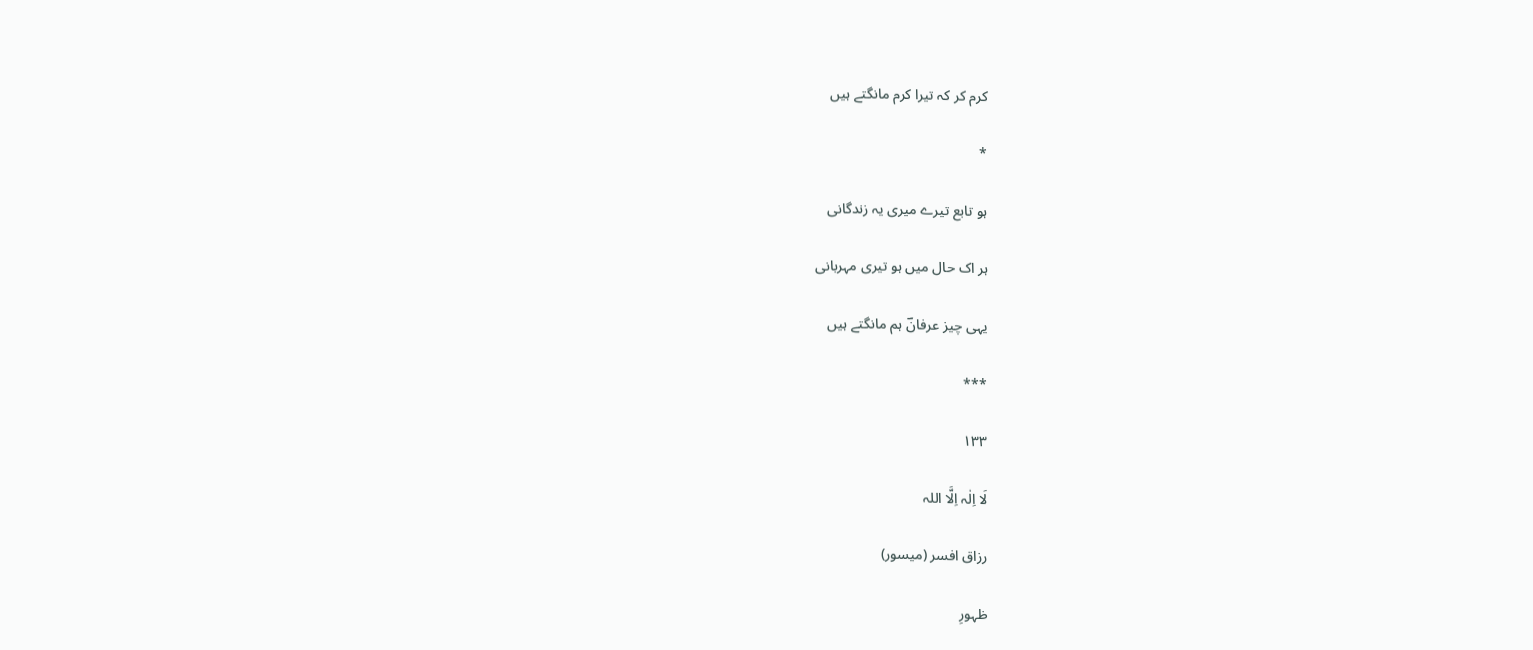کرم کر کہ تیرا کرم مانگتے ہیں

*

ہو تابع تیرے میری یہ زندگانی

ہر اک حال میں ہو تیری مہربانی

یہی چیز عرفانؔ ہم مانگتے ہیں

***

۱۳۳

لَا اِلٰہ اِلَّا اللہ

رزاق افسر (میسور)

ظہورِ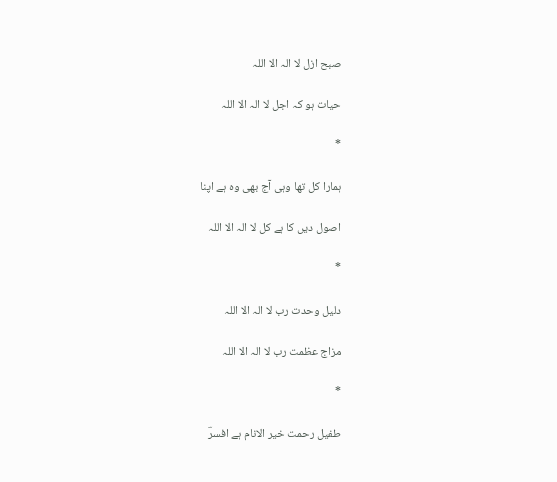صبح ازل لا الہ الا اللہ

حیات ہو کہ اجل لا الہ الا اللہ

*

ہمارا کل تھا وہی آج بھی وہ ہے اپنا

اصول دیں کا ہے کل لا الہ الا اللہ

*

دلیل وحدت رب لا الہ الا اللہ

مزاج عظمت رب لا الہ الا اللہ

*

طفیل رحمت خیر الانام ہے افسرؔ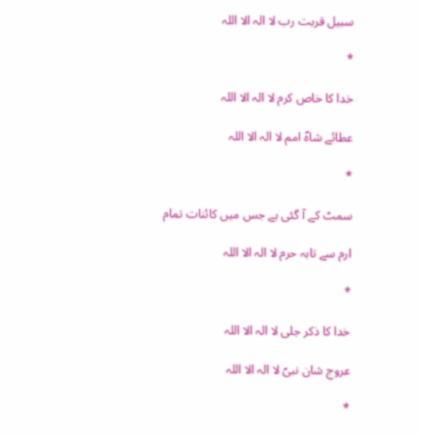سبیل قربت رب لا الہ الا اللہ

*

خدا کا خاص کرم لا الہ الا اللہ

عطائے شاہؐ امم لا الہ الا اللہ

*

سمٹ کے آ گئی ہے جس میں کائنات تمام

ارم سے تابہ حرم لا الہ الا اللہ

*

خدا کا ذکر جلی لا الہ الا اللہ

عروج شان نبیؐ لا الہ الا اللہ

*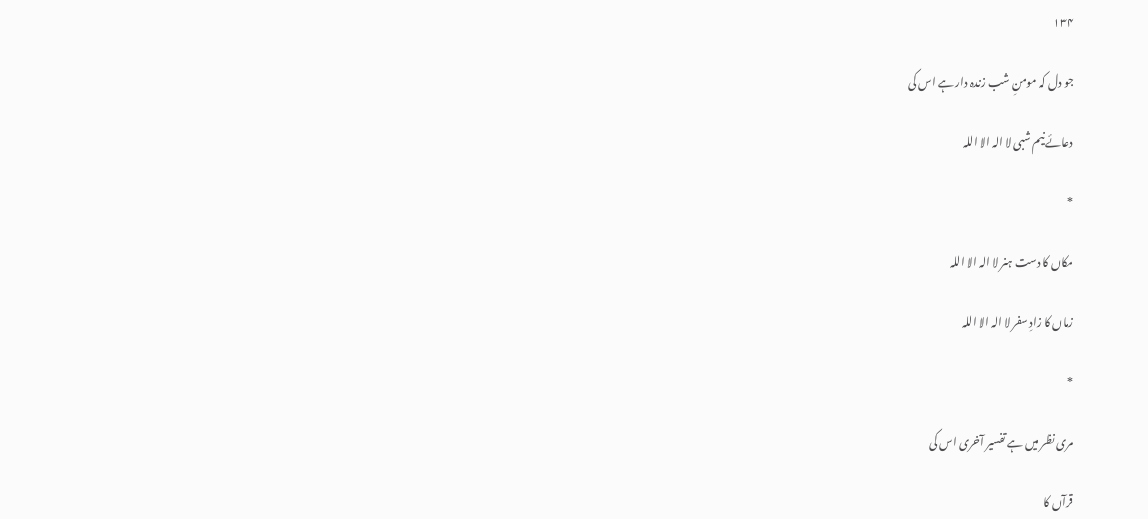۱۳۴

جو دل کہ مومنِ شب زندہ دار ہے اس کی

دعائے نیم شبی لا الہ الا اللہ

*

مکاں کا دست ہنر لا الہ الا اللہ

زماں کا زادِ سفر لا الہ الا اللہ

*

مری نظر میں ہے تفسیر آخری اس کی

قرآں کا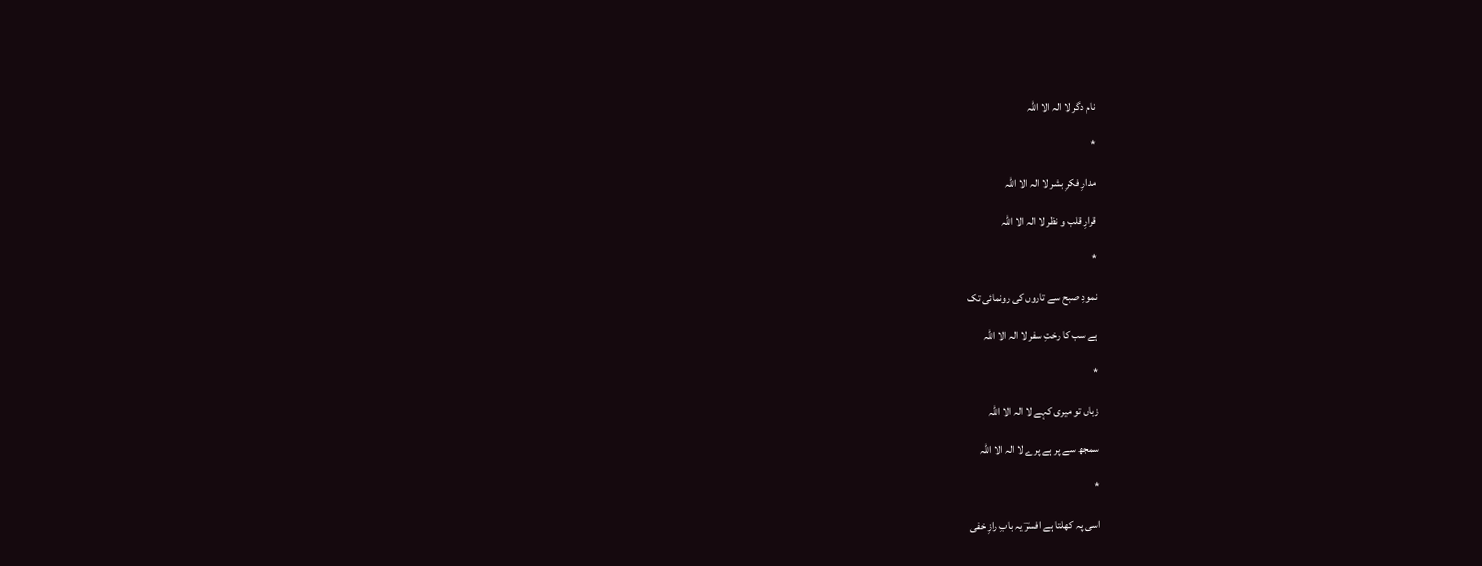نام دگر لا الہ الا اللہ

*

مدارِ فکرِ بشر لا الہ الا اللہ

قرارِ قلب و نظر لا الہ الا اللہ

*

نمودِ صبح سے تاروں کی رونمائی تک

ہے سب کا رختِ سفر لا الہ الا اللہ

*

زباں تو میری کہے لا الہ الا اللہ

سمجھ سے پر ہے پرے لا الہ الا اللہ

*

اسی پہ کھلتا ہے افسرؔ یہ بابِ رازِ خفی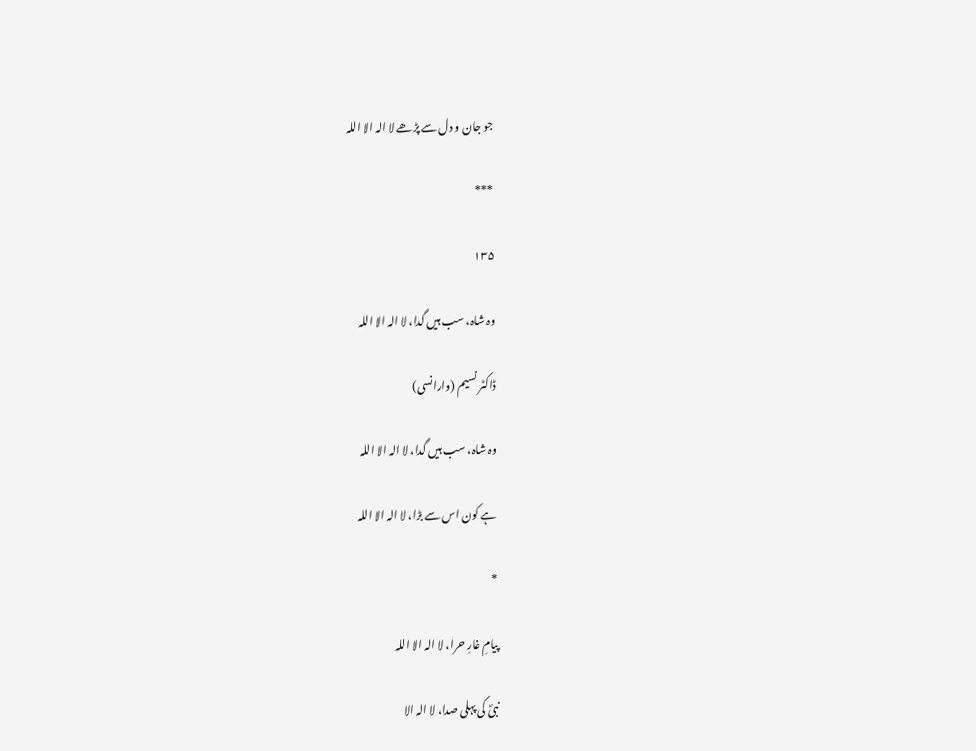جو جان و دل سے پڑھے لا الہ الا اللہ

***

۱۳۵

وہ شاہ، سب ہیں گدا، لا الہ الا اللہ

ڈاکٹر نسیم (وارانسی)

وہ شاہ، سب ہیں گدا، لا الہ الا اللہ

ہے کون اس سے بڑا، لا الہ الا اللہ

*

پیامِ غارِ حرا، لا الہ الا اللہ

نبیؐ کی پہلی صدا، لا الہ الا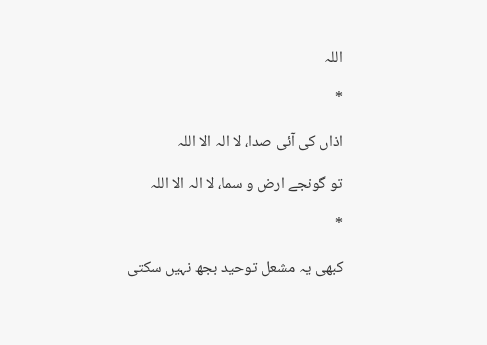اللہ

*

اذاں کی آئی صدا، لا الہ الا اللہ

تو گونجے ارض و سما، لا الہ الا اللہ

*

کبھی یہ مشعل توحید بجھ نہیں سکتی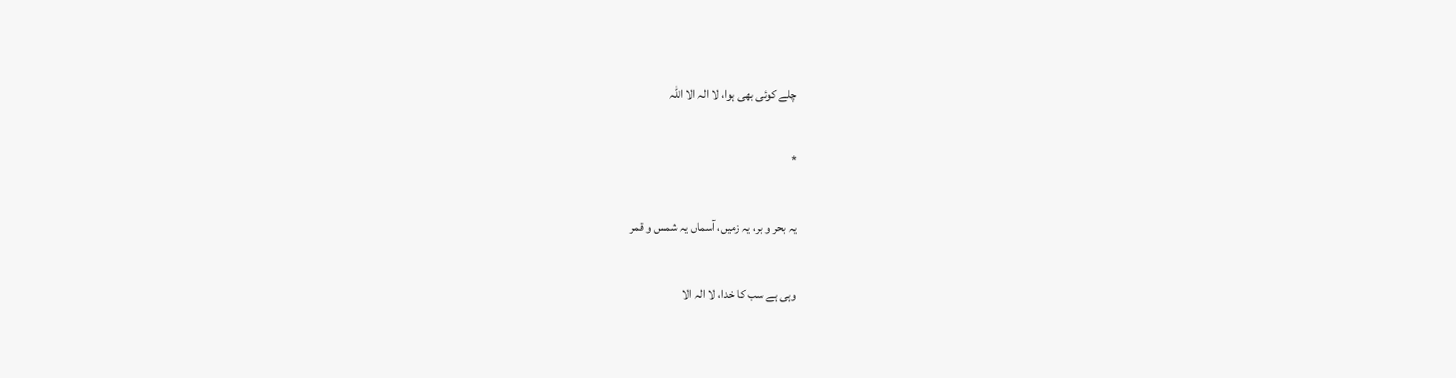چلے کوئی بھی ہوا، لا الہ الا اللہ

*

یہ بحر و بر، یہ زمیں، آسماں یہ شمس و قمر

وہی ہے سب کا خدا، لا الہ الا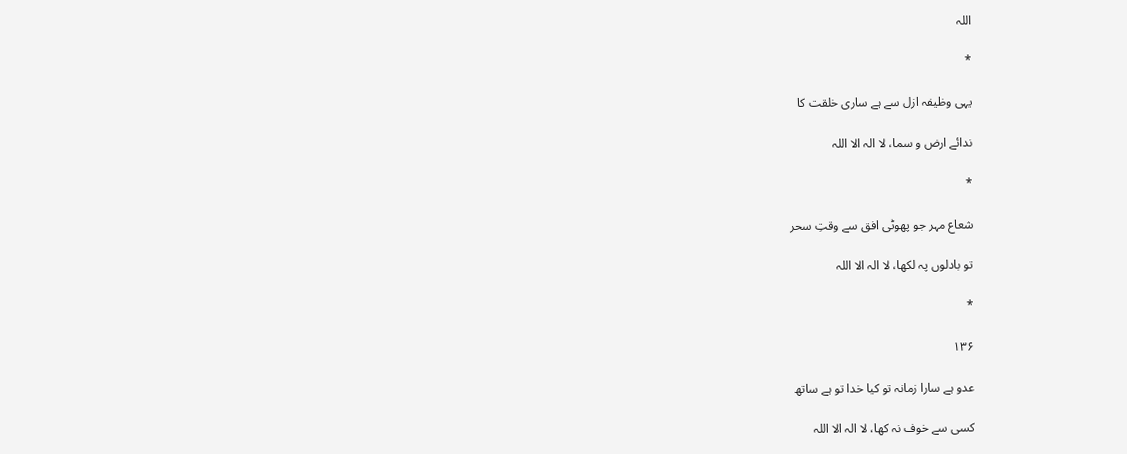اللہ

*

یہی وظیفہ ازل سے ہے ساری خلقت کا

ندائے ارض و سما، لا الہ الا اللہ

*

شعاع مہر جو پھوٹی افق سے وقتِ سحر

تو بادلوں پہ لکھا، لا الہ الا اللہ

*

۱۳۶

عدو ہے سارا زمانہ تو کیا خدا تو ہے ساتھ

کسی سے خوف نہ کھا، لا الہ الا اللہ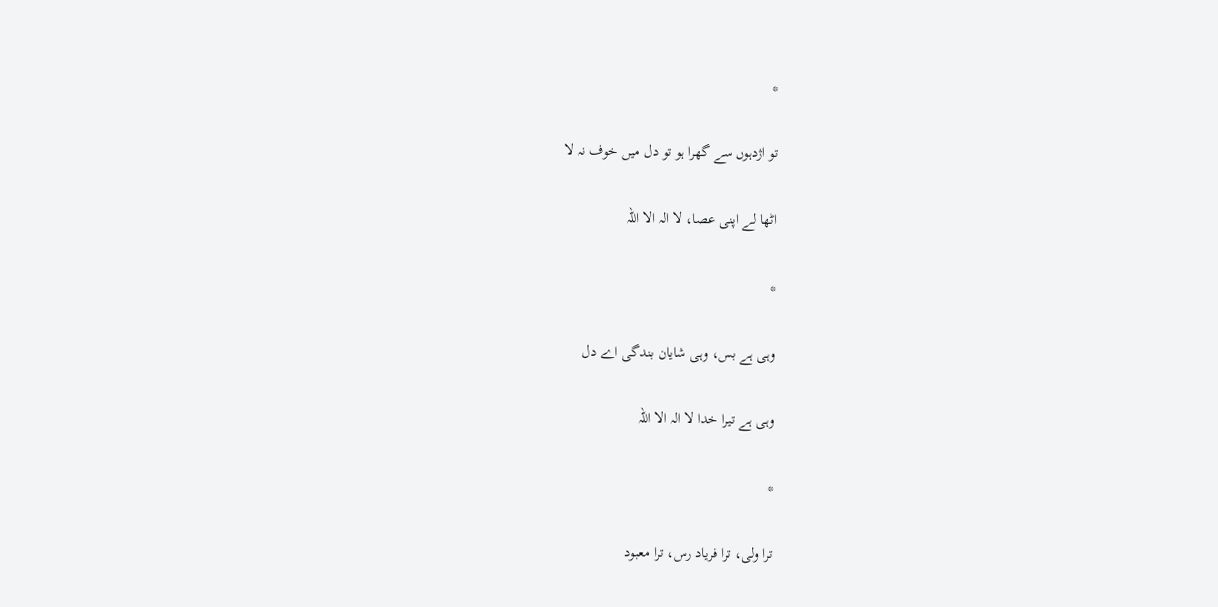*

تو اژدہوں سے گھرا ہو تو دل میں خوف نہ لا

اٹھا لے اپنی عصا، لا الہ الا اللہ

*

وہی ہے بس، وہی شایان بندگی اے دل

وہی ہے تیرا خدا لا الہ الا اللہ

*

ترا ولی، ترا فریاد رس، ترا معبود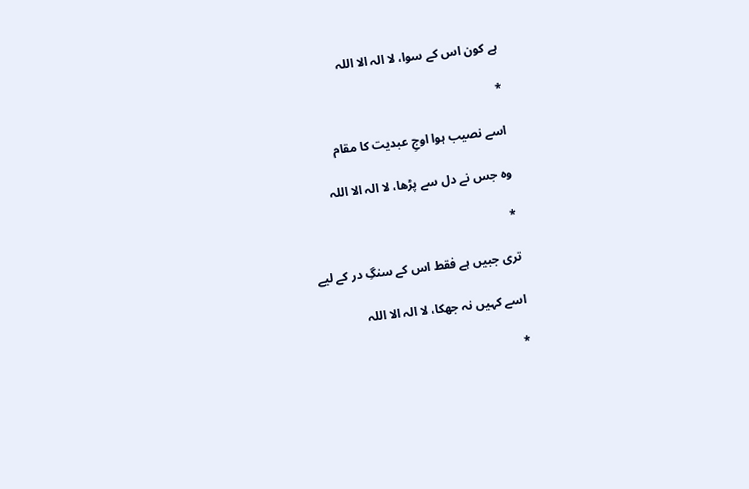ہے کون اس کے سوا، لا الہ الا اللہ

*

اسے نصیب ہوا اوجِ عبدیت کا مقام

وہ جس نے دل سے پڑھا، لا الہ الا اللہ

*

تری جبیں ہے فقط اس کے سنگِ در کے لیے

اسے کہیں نہ جھکا، لا الہ الا اللہ

*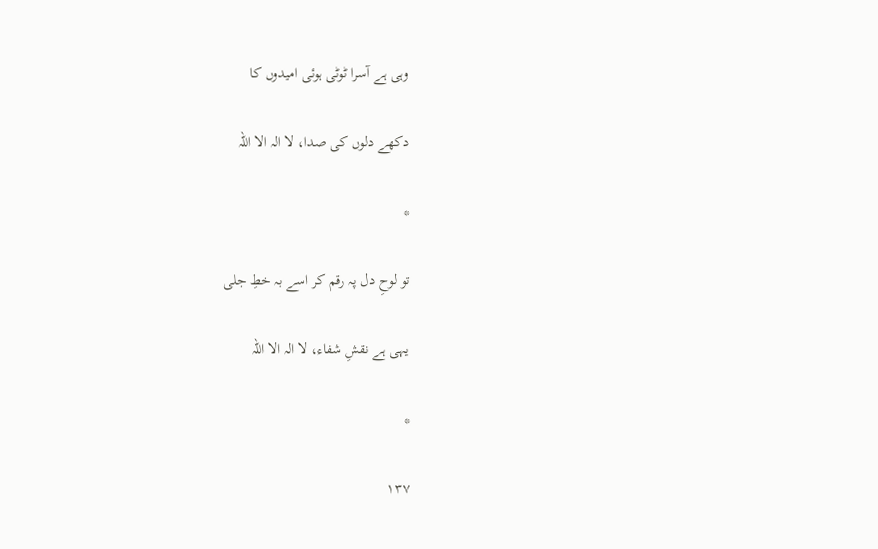وہی ہے آسرا ٹوٹی ہوئی امیدوں کا

دکھے دلوں کی صدا، لا الہ الا اللہ

*

تو لوحِ دل پہ رقم کر اسے بہ خطِ جلی

یہی ہے نقشِ شفاء، لا الہ الا اللہ

*

۱۳۷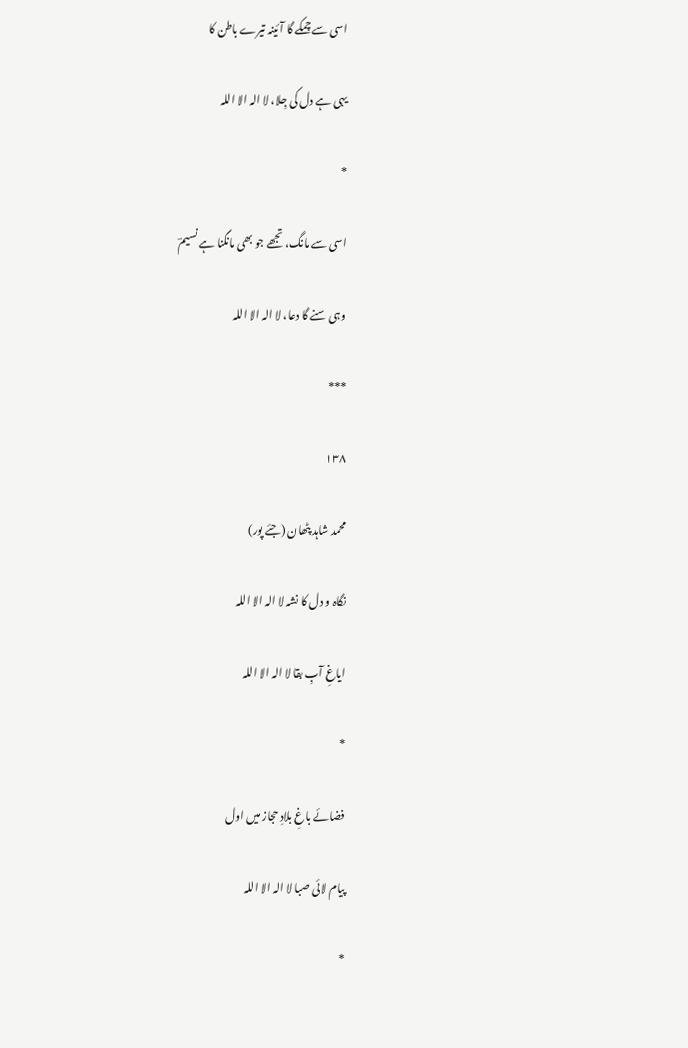اسی سے چمکے گا آئینہ تیرے باطن کا

یہی ہے دل کی جِلا، لا الہ الا اللہ

*

اسی سے مانگ، تجھے جو بھی مانگنا ہے نسیمؔ

وہی سنے گا دعا، لا الہ الا اللہ

***

۱۳۸

محمد شاہد پٹھان (جئے پور)

نگاہ و دل کا نشہ لا الہ الا اللہ

ایاغِ آبِ بقا لا الہ الا اللہ

*

فضائے باغِ بلادِ حجاز میں اول

پیام لائی صبا لا الہ الا اللہ

*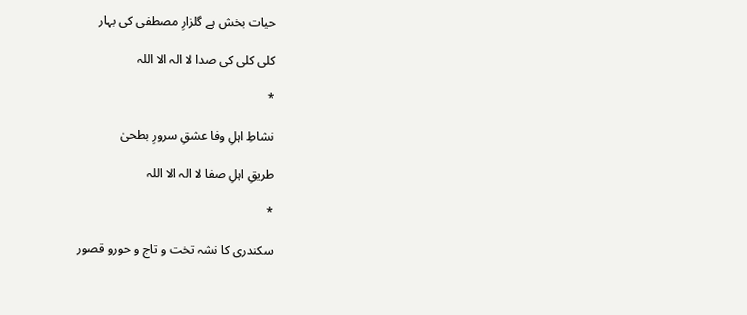حیات بخش ہے گلزارِ مصطفی کی بہار

کلی کلی کی صدا لا الہ الا اللہ

*

نشاطِ اہلِ وفا عشقِ سرورِ بطحیٰ

طریقِ اہلِ صفا لا الہ الا اللہ

*

سکندری کا نشہ تخت و تاج و حورو قصور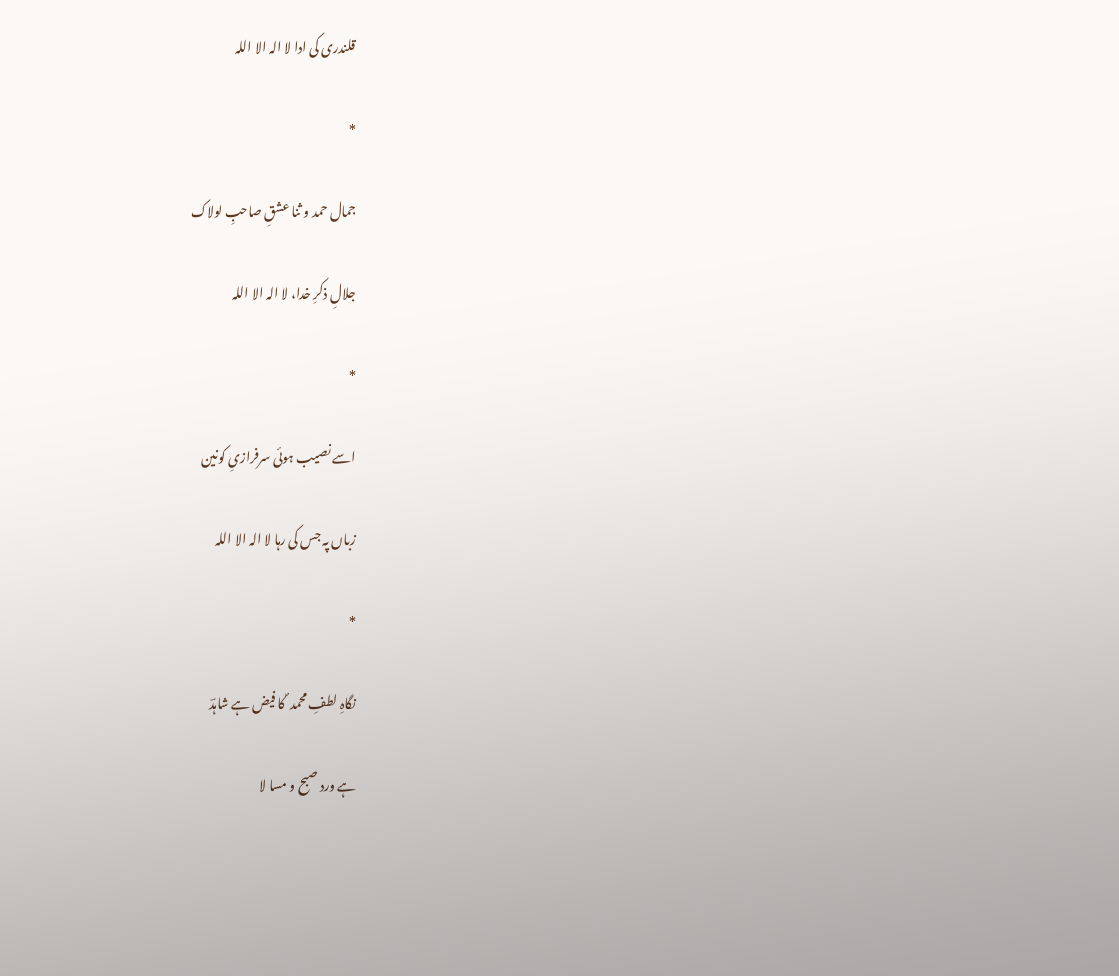قلندری کی ادا لا الہ الا اللہ

*

جمال حمد و ثنا عشقِ صاحبِ لولاک

جلالِ ذکرِ خدا، لا الہ الا اللہ

*

اسے نصیب ہوئی سرفرازیِ کونین

زباں پہ جس کی رہا لا الہ الا اللہ

*

نگاہِ لطفِ محمد ؐ کا فیض ہے شاہدؔ

ہے ورد صبح و مسا لا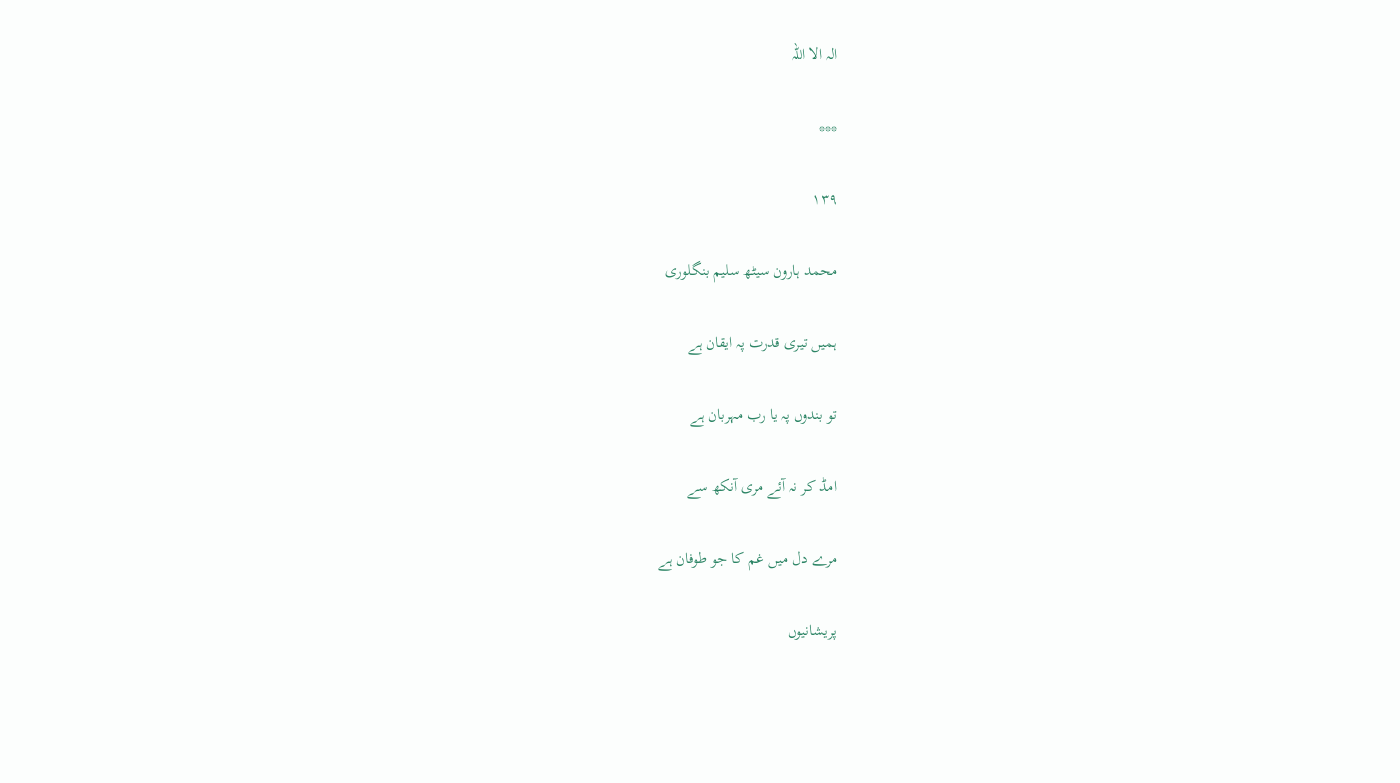الہ الا اللہ

***

۱۳۹

محمد ہارون سیٹھ سلیم بنگلوری

ہمیں تیری قدرت پہ ایقان ہے

تو بندوں پہ یا رب مہربان ہے

امڈ کر نہ آئے مری آنکھ سے

مرے دل میں غم کا جو طوفان ہے

پریشانیوں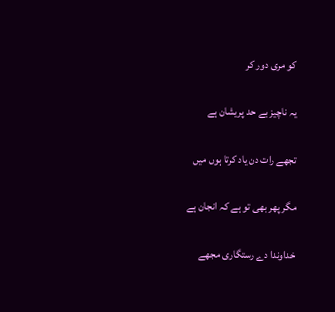کو مری دور کر

یہ ناچیز بے حد پریشان ہے

تجھے رات دن یاد کرتا ہوں میں

مگر پھر بھی تو ہے کہ انجان ہے

خداوندا دے رستگاری مجھے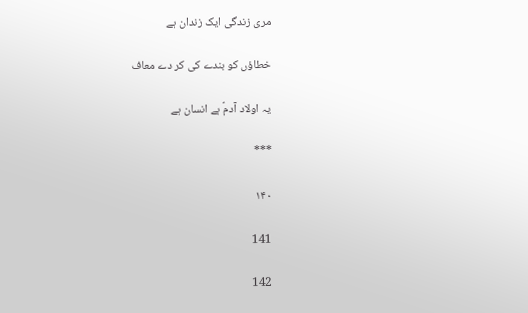مری زندگی ایک زندان ہے

خطاؤں کو بندے کی کر دے معاف

یہ اولاد آدمؑ ہے انسان ہے

***

۱۴۰

141

142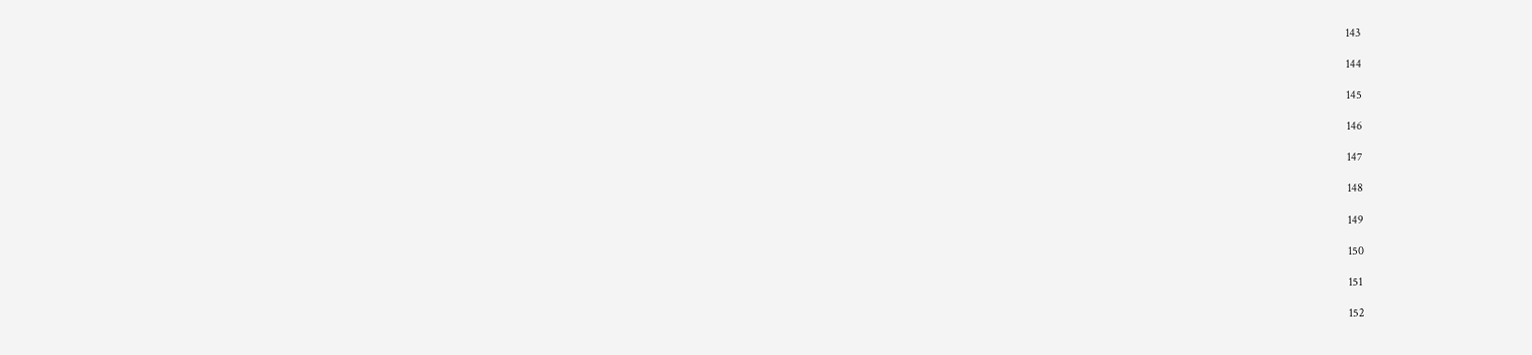143

144

145

146

147

148

149

150

151

152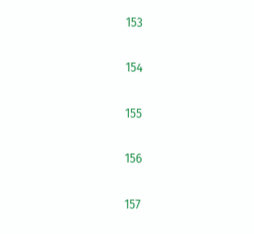153

154

155

156

157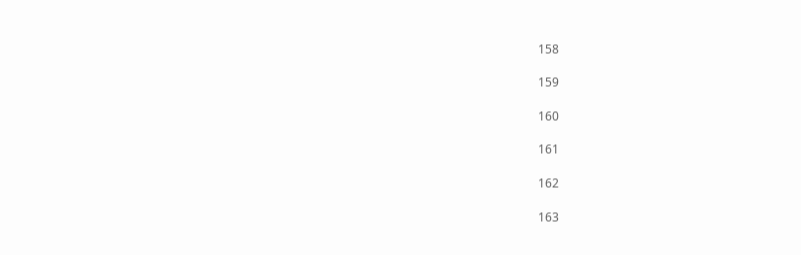158

159

160

161

162

163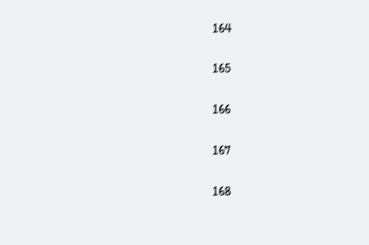164

165

166

167

168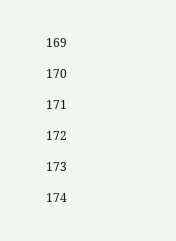169

170

171

172

173

174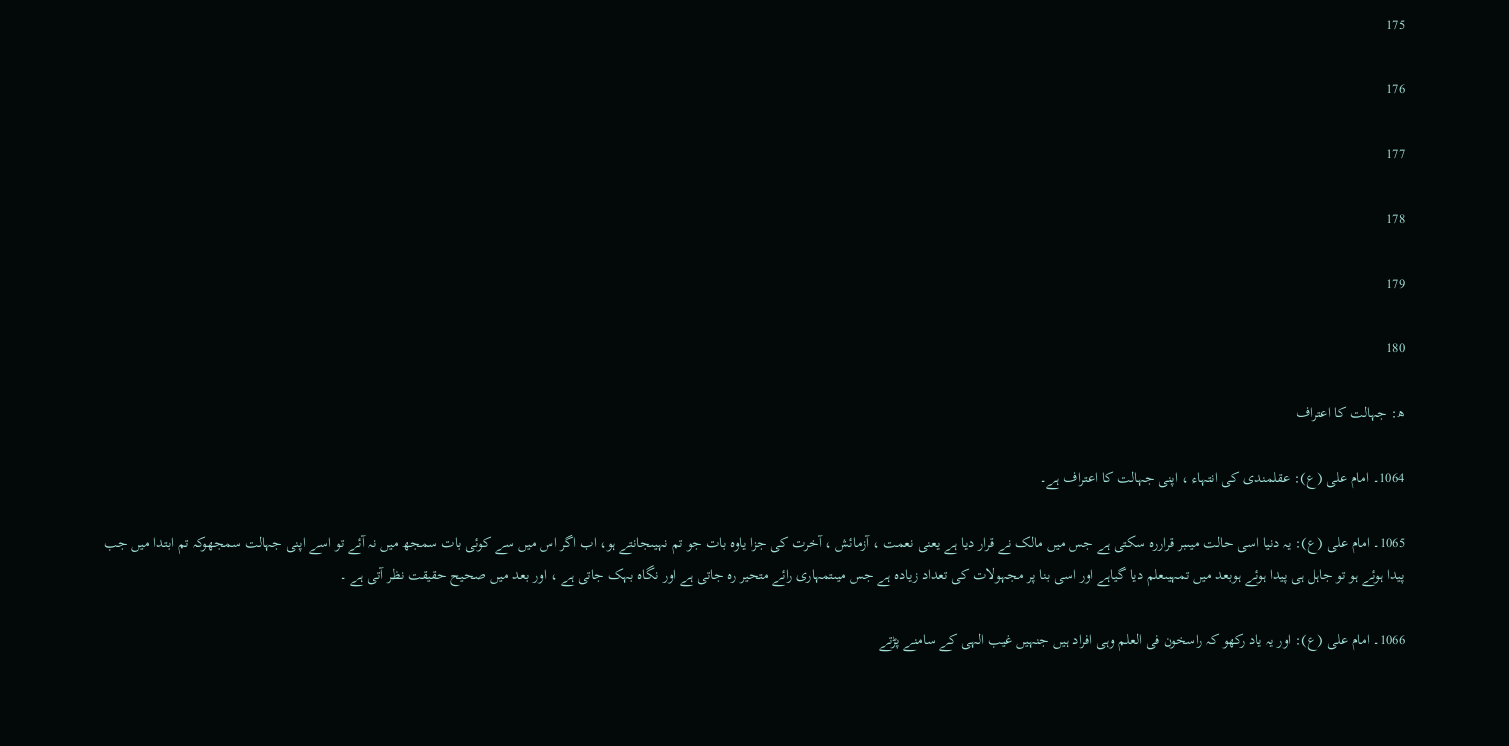175

176

177

178

179

180

ھ: جہالت کا اعتراف

1064۔ امام علی (ع): عقلمندی کی انتہاء ، اپنی جہالت کا اعتراف ہے۔

1065۔ امام علی (ع): یہ دنیا اسی حالت میںبر قراررہ سکتی ہے جس میں مالک نے قرار دیا ہے یعنی نعمت ، آزمائش ، آخرت کی جزا یاوہ بات جو تم نہیںجانتے ہو، اب اگر اس میں سے کوئی بات سمجھ میں نہ آئے تو اسے اپنی جہالت سمجھوکہ تم ابتدا میں جب پیدا ہوئے ہو تو جاہل ہی پیدا ہوئے ہوبعد میں تمہیںعلم دیا گیاہے اور اسی بنا پر مجہولات کی تعداد زیادہ ہے جس میںتمہاری رائے متحیر رہ جاتی ہے اور نگاہ بہک جاتی ہے ، اور بعد میں صحیح حقیقت نظر آتی ہے ۔

1066۔ امام علی (ع): اور یہ یاد رکھو کہ راسخون فی العلم وہی افراد ہیں جنہیں غیب الہی کے سامنے پڑتے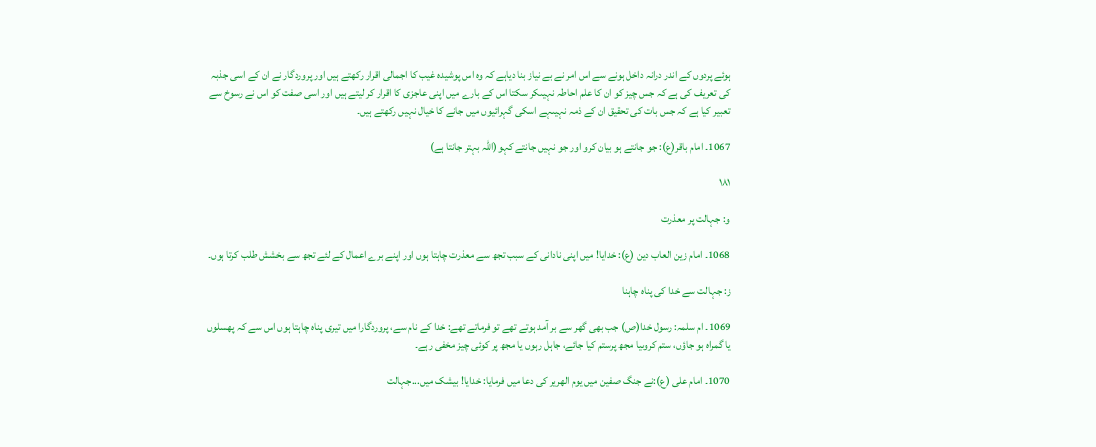ہوئے پردوں کے اندر درانہ داخل ہونے سے اس امر نے بے نیاز بنا دیاہے کہ وہ اس پوشیدہ غیب کا اجمالی اقرار رکھتے ہیں اور پروردگار نے ان کے اسی جذبہ کی تعریف کی ہے کہ جس چیز کو ان کا علم احاطہ نہیںکر سکتا اس کے بارے میں اپنی عاجزی کا اقرار کر لیتے ہیں اور اسی صفت کو اس نے رسوخ سے تعبیر کیا ہے کہ جس بات کی تحقیق ان کے ذمہ نہیںہے اسکی گہرائیوں میں جانے کا خیال نہیں رکھتے ہیں۔

1067۔ امام باقر(ع): جو جانتے ہو بیان کرو اور جو نہیں جانتے کہو(اللہ بہتر جانتا ہے)

۱۸۱

و: جہالت پر معذرت

1068۔ امام زین العاب دین (ع): خدایا! میں اپنی نادانی کے سبب تجھ سے معذرت چاہتا ہوں اور اپنے برے اعمال کے لئے تجھ سے بخشش طلب کرتا ہوں۔

ز: جہالت سے خدا کی پناہ چاہنا

1069۔ ام سلمہ: رسول خدا(ص) جب بھی گھر سے بر آمد ہوتے تھے تو فرماتے تھے: خدا کے نام سے، پروردگارا میں تیری پناہ چاہتا ہوں اس سے کہ پھسلوں یا گمراہ ہو جاؤں، ستم کروںیا مجھ پرستم کیا جائے، جاہل رہوں یا مجھ پر کوئی چیز مخفی رہے۔

1070۔ امام علی (ع):نے جنگ صفین میں یوم الھریر کی دعا میں فرمایا: خدایا! بیشک میں...جہالت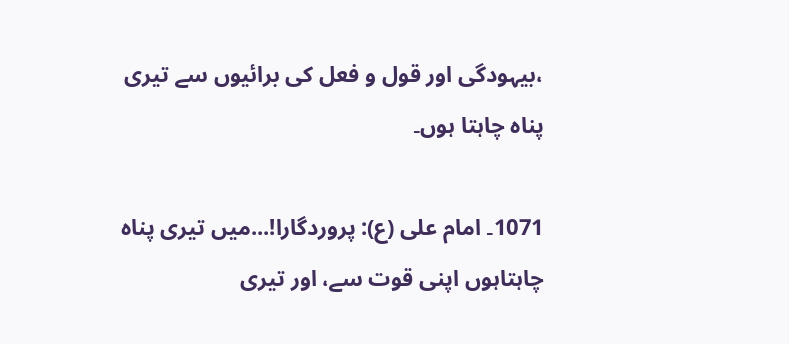،بیہودگی اور قول و فعل کی برائیوں سے تیری پناہ چاہتا ہوں۔

1071۔ امام علی (ع): پروردگارا!...میں تیری پناہ چاہتاہوں اپنی قوت سے، اور تیری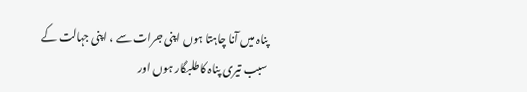پناہ میں آنا چاہتا ہوں اپنی جرات سے ، اپنی جہالت کے سبب تیری پناہ کاطلبگار ہوں اور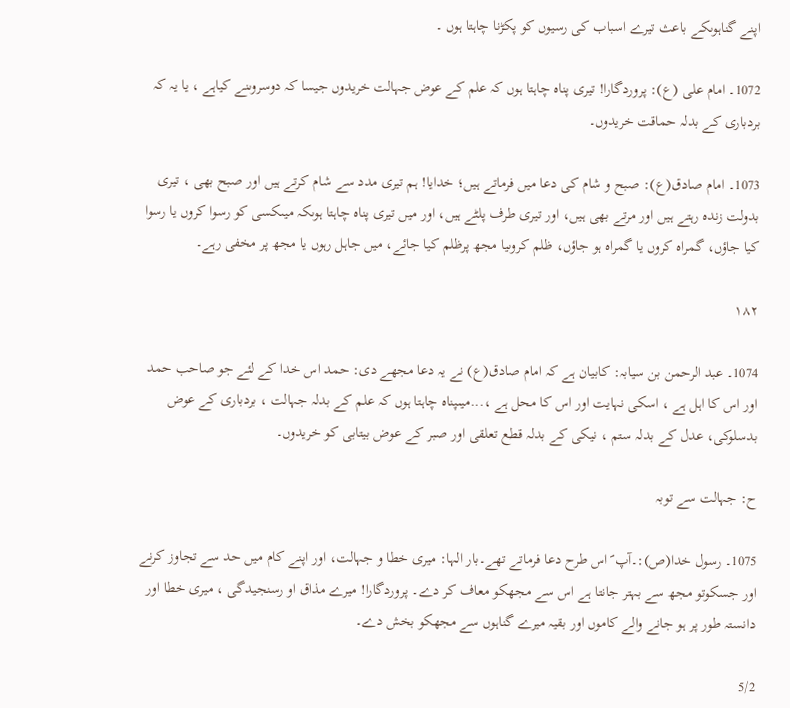اپنے گناہوںکے باعث تیرے اسباب کی رسیوں کو پکڑنا چاہتا ہوں ۔

1072۔ امام علی (ع): پروردگارا! تیری پناہ چاہتا ہوں کہ علم کے عوض جہالت خریدوں جیسا کہ دوسروںنے کیاہے ، یا یہ کہ بردباری کے بدلہ حماقت خریدوں۔

1073۔ امام صادق(ع): صبح و شام کی دعا میں فرماتے ہیں؛ خدایا! ہم تیری مدد سے شام کرتے ہیں اور صبح بھی ، تیری بدولت زندہ رہتے ہیں اور مرتے بھی ہیں، اور تیری طرف پلٹے ہیں، اور میں تیری پناہ چاہتا ہوںکہ میںکسی کو رسوا کروں یا رسوا کیا جاؤں، گمراہ کروں یا گمراہ ہو جاؤں، ظلم کروںیا مجھ پرظلم کیا جائے، میں جاہل رہوں یا مجھ پر مخفی رہے۔

۱۸۲

1074۔ عبد الرحمن بن سیابہ: کابیان ہے کہ امام صادق(ع) نے یہ دعا مجھے دی: حمد اس خدا کے لئے جو صاحب حمد اور اس کا اہل ہے ، اسکی نہایت اور اس کا محل ہے ،...میںپناہ چاہتا ہوں کہ علم کے بدلہ جہالت ، بردباری کے عوض بدسلوکی، عدل کے بدلہ ستم ، نیکی کے بدلہ قطع تعلقی اور صبر کے عوض بیتابی کو خریدوں۔

ح: جہالت سے توبہ

1075۔ رسول خدا(ص):۔آپ ؐ اس طرح دعا فرماتے تھے۔بار الہا: میری خطا و جہالت، اور اپنے کام میں حد سے تجاوز کرنے اور جسکوتو مجھ سے بہتر جانتا ہے اس سے مجھکو معاف کر دے۔ پروردگارا! میرے مذاق او رسنجیدگی ، میری خطا اور دانستہ طور پر ہو جانے والے کاموں اور بقیہ میرے گناہوں سے مجھکو بخش دے۔

5/2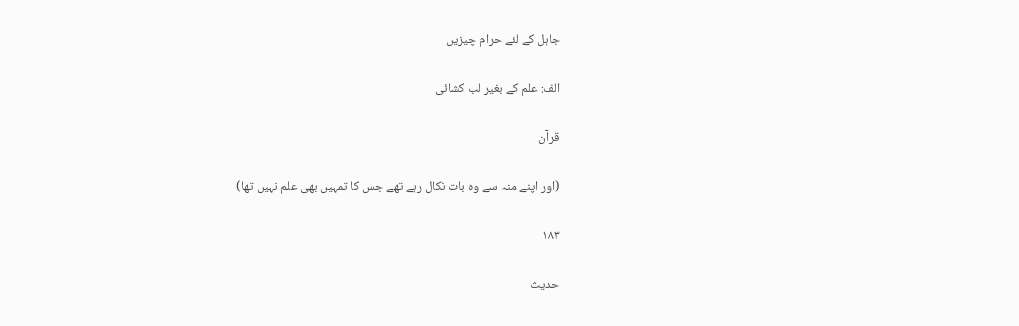جاہل کے لئے حرام چیزیں

الف: علم کے بغیر لب کشائی

قرآن

(اور اپنے منہ سے وہ بات نکال رہے تھے جس کا تمہیں بھی علم نہیں تھا)

۱۸۳

حدیث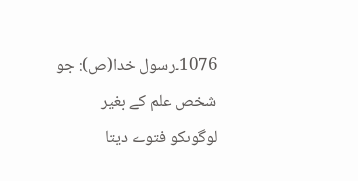1076۔رسول خدا(ص): جو شخص علم کے بغیر لوگوںکو فتوے دیتا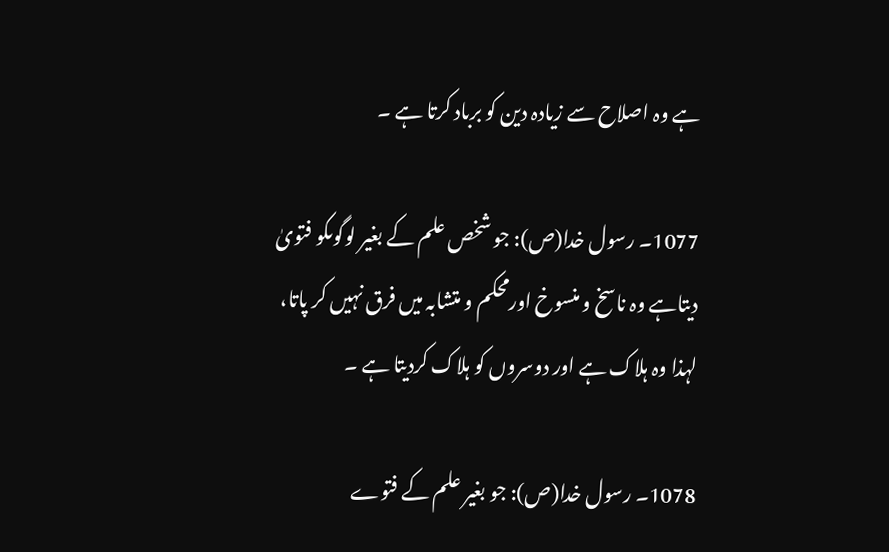ہے وہ اصلاح سے زیادہ دین کو برباد کرتا ہے ۔

1077۔ رسول خدا(ص): جو شخص علم کے بغیر لوگوںکو فتویٰ دیتاہے وہ ناسخ و منسوخ اورمحکم و متشابہ میں فرق نہیں کر پاتا، لہذا وہ ہلاک ہے اور دوسروں کو ہلاک کردیتا ہے ۔

1078۔ رسول خدا(ص): جو بغیر علم کے فتوے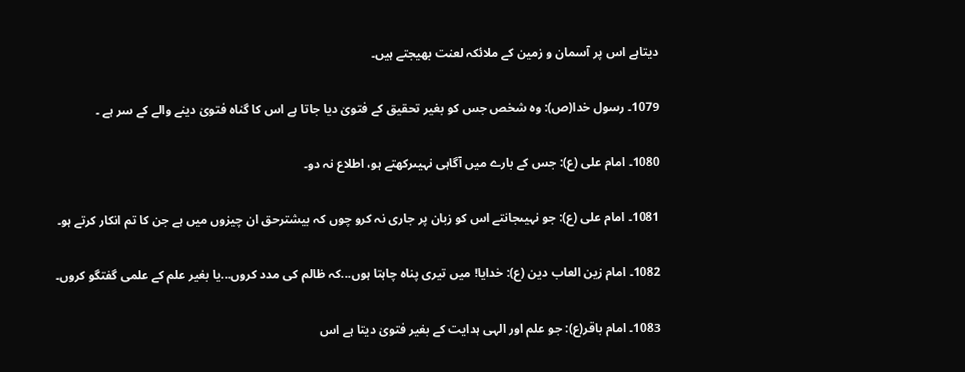دیتاہے اس پر آسمان و زمین کے ملائکہ لعنت بھیجتے ہیں۔

1079۔ رسول خدا(ص): وہ شخص جس کو بغیر تحقیق کے فتویٰ دیا جاتا ہے اس کا گناہ فتویٰ دینے والے کے سر ہے ۔

1080۔ امام علی (ع): جس کے بارے میں آگاہی نہیںرکھتے ہو، اطلاع نہ دو۔

1081۔ امام علی (ع): جو نہیںجانتے اس کو زبان پر جاری نہ کرو چوں کہ بیشترحق ان چیزوں میں ہے جن کا تم انکار کرتے ہو۔

1082۔ امام زین العاب دین (ع): خدایا! میں تیری پناہ چاہتا ہوں...کہ ظالم کی مدد کروں...یا بغیر علم کے علمی گفتگو کروں۔

1083۔ امام باقر(ع): جو علم اور الہی ہدایت کے بغیر فتویٰ دیتا ہے اس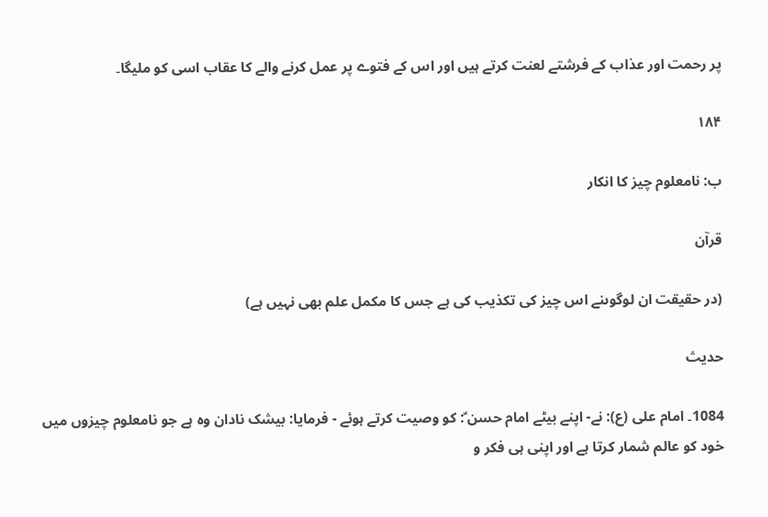پر رحمت اور عذاب کے فرشتے لعنت کرتے ہیں اور اس کے فتوے پر عمل کرنے والے کا عقاب اسی کو ملیگا۔

۱۸۴

ب: نامعلوم چیز کا انکار

قرآن

(در حقیقت ان لوگوںنے اس چیز کی تکذیب کی ہے جس کا مکمل علم بھی نہیں ہے)

حدیث

1084۔ امام علی (ع): نے- اپنے بیٹے امام حسن ؑ: کو وصیت کرتے ہوئے - فرمایا: بیشک نادان وہ ہے جو نامعلوم چیزوں میں خود کو عالم شمار کرتا ہے اور اپنی ہی فکر و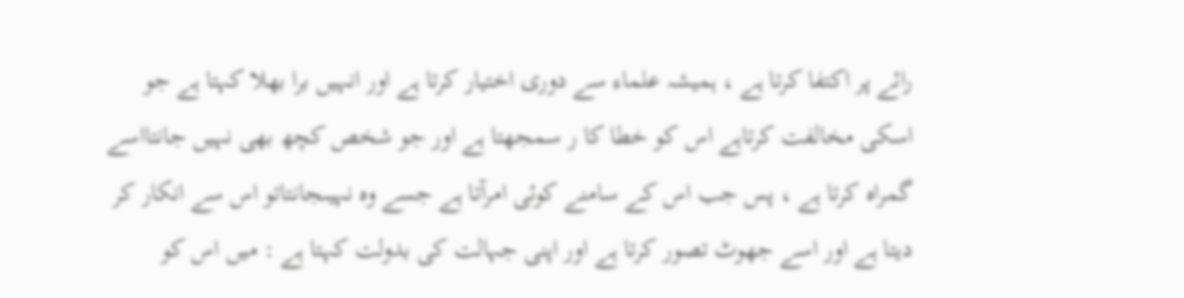رائے پر اکتفا کرتا ہے ، ہمیشہ علماء سے دوری اختیار کرتا ہے اور انہیں برا بھلا کہتا ہے جو اسکی مخالفت کرتاہے اس کو خطا کا ر سمجھتا ہے اور جو شخص کچھ بھی نہیں جانتااسے گمراہ کرتا ہے ، پس جب اس کے سامنے کوئی امرآتا ہے جسے وہ نہیںجانتاتو اس سے انکار کر دیتا ہے اور اسے جھوٹ تصور کرتا ہے اور اپنی جہالت کی بدولت کہتا ہے : میں اس کو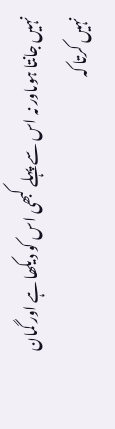نہیں جانتا ہوںاور نہ اس سے پہلے کبھی اس کو دیکھا ہے اور گمان نہیں کرتا کہ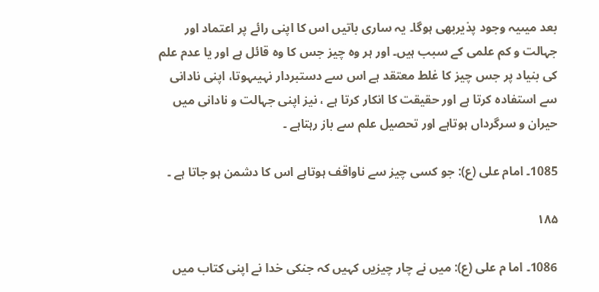بعد میںیہ وجود پذیربھی ہوگا۔ یہ ساری باتیں اس کا اپنی رائے پر اعتماد اور جہالت و کم علمی کے سبب ہیں۔ اور ہر وہ چیز جس کا وہ قائل ہے اور یا عدم علم کی بنیاد پر جس چیز کا غلط معتقد ہے اس سے دستبردار نہیںہوتا، اپنی نادانی سے استفادہ کرتا ہے اور حقیقت کا انکار کرتا ہے ، نیز اپنی جہالت و نادانی میں حیران و سرگرداں ہوتاہے اور تحصیل علم سے باز رہتاہے ۔

1085۔ امام علی (ع): جو کسی چیز سے ناواقف ہوتاہے اس کا دشمن ہو جاتا ہے ۔

۱۸۵

1086۔ اما م علی (ع): میں نے چار چیزیں کہیں کہ جنکی خدا نے اپنی کتاب میں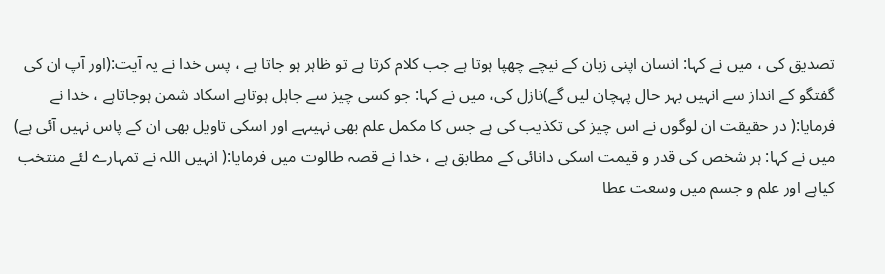تصدیق کی ، میں نے کہا: انسان اپنی زبان کے نیچے چھپا ہوتا ہے جب کلام کرتا ہے تو ظاہر ہو جاتا ہے ، پس خدا نے یہ آیت:(اور آپ ان کی گفتگو کے انداز سے انہیں بہر حال پہچان لیں گے)نازل کی، میں نے کہا: جو کسی چیز سے جاہل ہوتاہے اسکاد شمن ہوجاتاہے ، خدا نے فرمایا:( در حقیقت ان لوگوں نے اس چیز کی تکذیب کی ہے جس کا مکمل علم بھی نہیںہے اور اسکی تاویل بھی ان کے پاس نہیں آئی ہے) میں نے کہا: ہر شخص کی قدر و قیمت اسکی دانائی کے مطابق ہے ، خدا نے قصہ طالوت میں فرمایا:( انہیں اللہ نے تمہارے لئے منتخب کیاہے اور علم و جسم میں وسعت عطا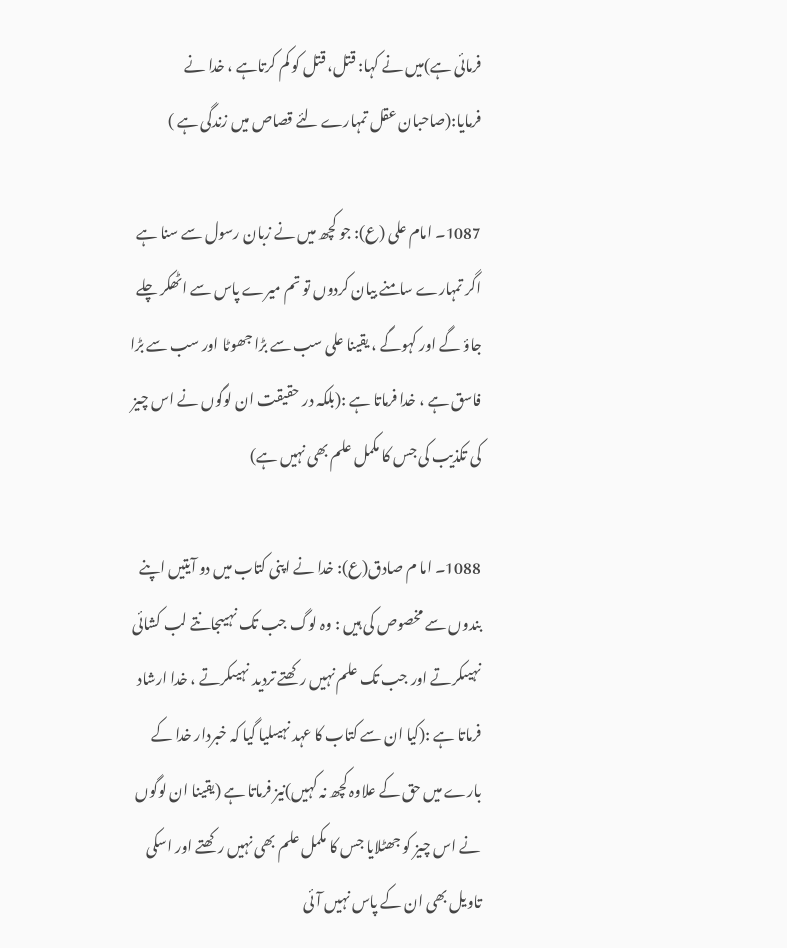فرمائی ہے)میں نے کہا: قتل، قتل کو کم کرتاہے ، خدا نے فرمایا:(صاحبان عقل تمہارے لئے قصاص میں زندگی ہے )

1087۔ امام علی (ع): جو کچھ میں نے زبان رسول سے سنا ہے اگر تمہارے سامنے بیان کردوں تو تم میرے پاس سے اٹھکر چلے جاؤ گے اور کہوگے ، یقینا علی سب سے بڑا جھوٹا اور سب سے بڑا فاسق ہے ، خدا فرماتا ہے :(بلکہ در حقیقت ان لوگوں نے اس چیز کی تکذیب کی جس کا مکمل علم بھی نہیں ہے)

1088۔ اما م صادق(ع): خدا نے اپنی کتاب میں دو آیتیں اپنے بندوں سے مخصوص کی ہیں : وہ لوگ جب تک نہیںجانتے لب کشائی نہیںکرتے اور جب تک علم نہیں رکھتے تردید نہیںکرتے ، خدا ارشاد فرماتا ہے :(کیا ان سے کتاب کا عہد نہیںلیا گیا کہ خبردار خدا کے بارے میں حق کے علاوہ کچھ نہ کہیں)نیز فرماتا ہے (یقینا ان لوگوں نے اس چیز کو جھٹلایا جس کا مکمل علم بھی نہیں رکھتے اور اسکی تاویل بھی ان کے پاس نہیں آئی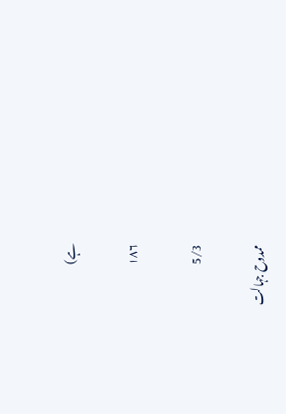ہے)

۱۸۶

5/3

ممدوح جہالت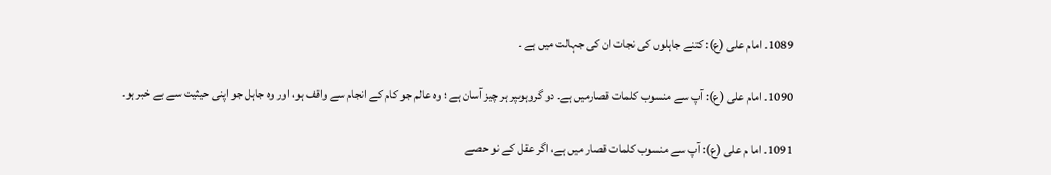1089۔ امام علی (ع): کتنے جاہلوں کی نجات ان کی جہالت میں ہے ۔

1090۔ امام علی (ع): آپ سے منسوب کلمات قصارمیں ہے۔ دو گروہوںپر ہر چیز آسان ہے ؛ وہ عالم جو کام کے انجام سے واقف ہو، اور وہ جاہل جو اپنی حیثیت سے بے خبر ہو۔

1091۔ اما م علی (ع): آپ سے منسوب کلمات قصار میں ہے، اگر عقل کے نو حصے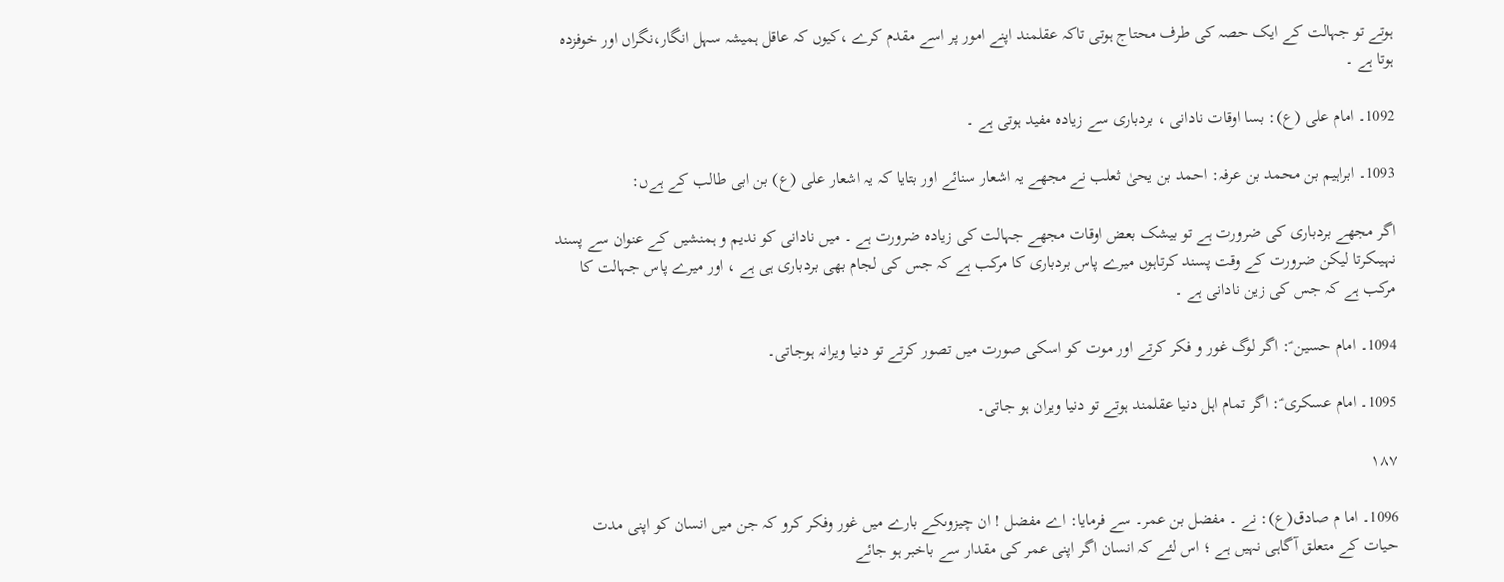ہوتے تو جہالت کے ایک حصہ کی طرف محتاج ہوتی تاکہ عقلمند اپنے امور پر اسے مقدم کرے ،کیوں کہ عاقل ہمیشہ سہل انگار،نگراں اور خوفزدہ ہوتا ہے ۔

1092۔ امام علی (ع): بسا اوقات نادانی ، بردباری سے زیادہ مفید ہوتی ہے ۔

1093۔ ابراہیم بن محمد بن عرفہ: احمد بن یحیٰ ثعلب نے مجھے یہ اشعار سنائے اور بتایا کہ یہ اشعار علی (ع) بن ابی طالب کے ہےں:

اگر مجھے بردباری کی ضرورت ہے تو بیشک بعض اوقات مجھے جہالت کی زیادہ ضرورت ہے ۔ میں نادانی کو ندیم و ہمنشیں کے عنوان سے پسند نہیںکرتا لیکن ضرورت کے وقت پسند کرتاہوں میرے پاس بردباری کا مرکب ہے کہ جس کی لجام بھی بردباری ہی ہے ، اور میرے پاس جہالت کا مرکب ہے کہ جس کی زین نادانی ہے ۔

1094۔ امام حسین ؑ: اگر لوگ غور و فکر کرتے اور موت کو اسکی صورت میں تصور کرتے تو دنیا ویرانہ ہوجاتی۔

1095۔ امام عسکری ؑ: اگر تمام اہل دنیا عقلمند ہوتے تو دنیا ویران ہو جاتی۔

۱۸۷

1096۔ اما م صادق(ع): نے ۔ مفضل بن عمر۔ سے فرمایا: اے مفضل ! ان چیزوںکے بارے میں غور وفکر کرو کہ جن میں انسان کو اپنی مدت حیات کے متعلق آگاہی نہیں ہے ؛ اس لئے کہ انسان اگر اپنی عمر کی مقدار سے باخبر ہو جائے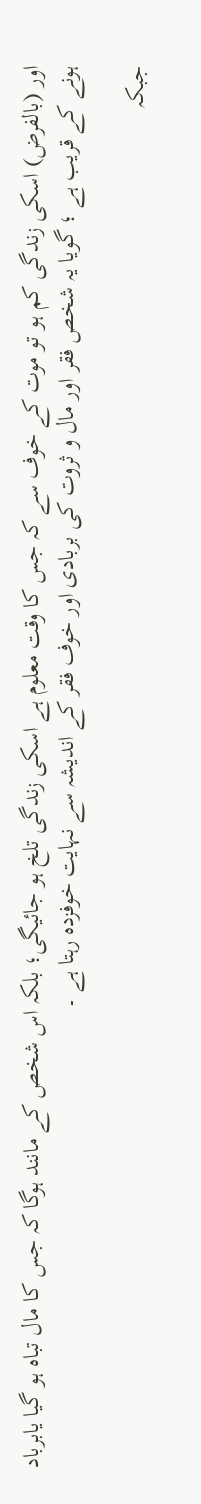اور (بالفرض) اسکی زندگی کم ہو تو موت کے خوف سے کہ جس کا وقت معلوم ہے اسکی زندگی تلخ ہو جائیگی؛ بلکہ اس شخص کے مانند ہوگا کہ جس کا مال تباہ ہو گیا یابرباد ہونے کے قریب ہے ؛ گویا یہ شخص فقر اور مال و ثروت کی بربادی اور خوف فقر کے اندیشہ سے نہایت خوفزدہ رہتا ہے ۔

جبکہ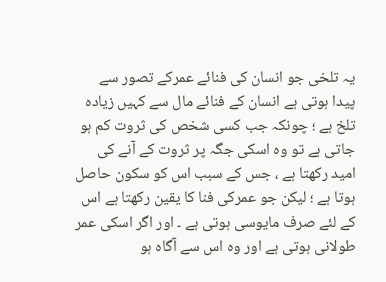یہ تلخی جو انسان کی فنائے عمرکے تصور سے پیدا ہوتی ہے انسان کے فنائے مال سے کہیں زیادہ تلخ ہے ؛ چونکہ جب کسی شخص کی ثروت کم ہو جاتی ہے تو وہ اسکی جگہ پر ثروت کے آنے کی امید رکھتا ہے ، جس کے سبب اس کو سکون حاصل ہوتا ہے ؛ لیکن جو عمرکی فنا کا یقین رکھتا ہے اس کے لئے صرف مایوسی ہوتی ہے ۔ اور اگر اسکی عمر طولانی ہوتی ہے اور وہ اس سے آگاہ ہو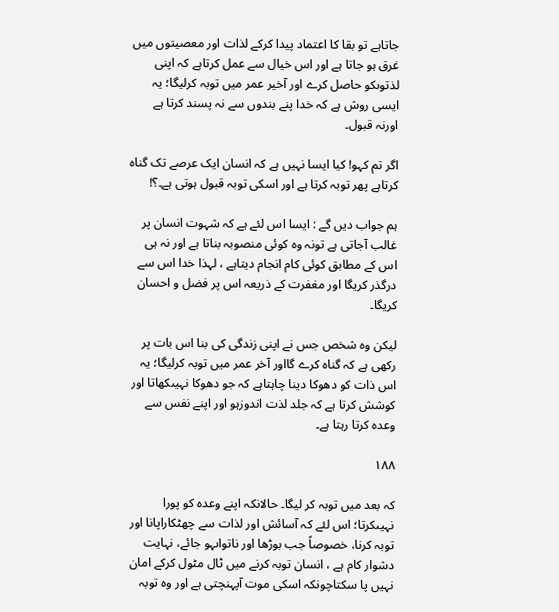جاتاہے تو بقا کا اعتماد پیدا کرکے لذات اور معصیتوں میں غرق ہو جاتا ہے اور اس خیال سے عمل کرتاہے کہ اپنی لذتوںکو حاصل کرے اور آخیر عمر میں توبہ کرلیگا؛ یہ ایسی روش ہے کہ خدا پنے بندوں سے نہ پسند کرتا ہے اورنہ قبول۔

اگر تم کہو! کیا ایسا نہیں ہے کہ انسان ایک عرصے تک گناہ کرتاہے پھر توبہ کرتا ہے اور اسکی توبہ قبول ہوتی ہے۔؟!

ہم جواب دیں گے : ایسا اس لئے ہے کہ شہوت انسان پر غالب آجاتی ہے تونہ وہ کوئی منصوبہ بناتا ہے اور نہ ہی اس کے مطابق کوئی کام انجام دیتاہے ، لہذا خدا اس سے درگذر کریگا اور مغفرت کے ذریعہ اس پر فضل و احسان کریگا۔

لیکن وہ شخص جس نے اپنی زندگی کی بنا اس بات پر رکھی ہے کہ گناہ کرے گااور آخر عمر میں توبہ کرلیگا؛ یہ اس ذات کو دھوکا دینا چاہتاہے کہ جو دھوکا نہیںکھاتا اور کوشش کرتا ہے کہ جلد لذت اندوزہو اور اپنے نفس سے وعدہ کرتا رہتا ہے۔

۱۸۸

کہ بعد میں توبہ کر لیگا۔ حالانکہ اپنے وعدہ کو پورا نہیںکرتا؛ اس لئے کہ آسائش اور لذات سے چھٹکاراپانا اور توبہ کرنا، خصوصاً جب بوڑھا اور ناتواںہو جائے، نہایت دشوار کام ہے ، انسان توبہ کرنے میں ٹال مٹول کرکے امان نہیں پا سکتاچونکہ اسکی موت آپہنچتی ہے اور وہ توبہ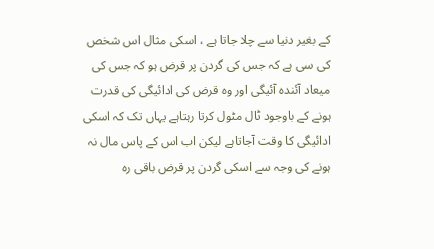کے بغیر دنیا سے چلا جاتا ہے ، اسکی مثال اس شخص کی سی ہے کہ جس کی گردن پر قرض ہو کہ جس کی میعاد آئندہ آئیگی اور وہ قرض کی ادائیگی کی قدرت ہونے کے باوجود ٹال مٹول کرتا رہتاہے یہاں تک کہ اسکی ادائیگی کا وقت آجاتاہے لیکن اب اس کے پاس مال نہ ہونے کی وجہ سے اسکی گردن پر قرض باقی رہ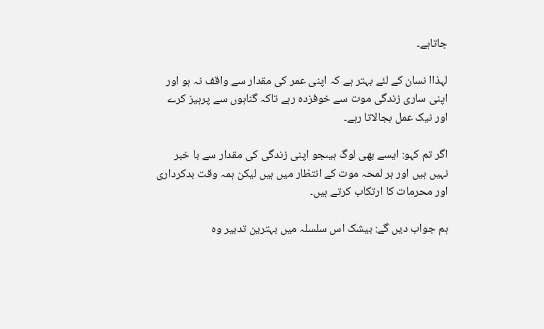جاتاہے۔

لہذاا نسان کے لئے بہتر ہے کہ اپنی عمر کی مقدار سے واقف نہ ہو اور اپنی ساری زندگی موت سے خوفزدہ رہے تاکہ گناہوں سے پرہیز کرے اور نیک عمل بجالاتا رہے۔

اگر تم کہو: ایسے بھی لوگ ہیںجو اپنی زندگی کی مقدار سے با خبر نہیں ہیں اور ہر لمحہ موت کے انتظار میں ہیں لیکن ہمہ وقت بدکرداری اور محرمات کا ارتکاب کرتے ہیں۔

ہم جواب دیں گے: بیشک اس سلسلہ میں بہترین تدبیر وہ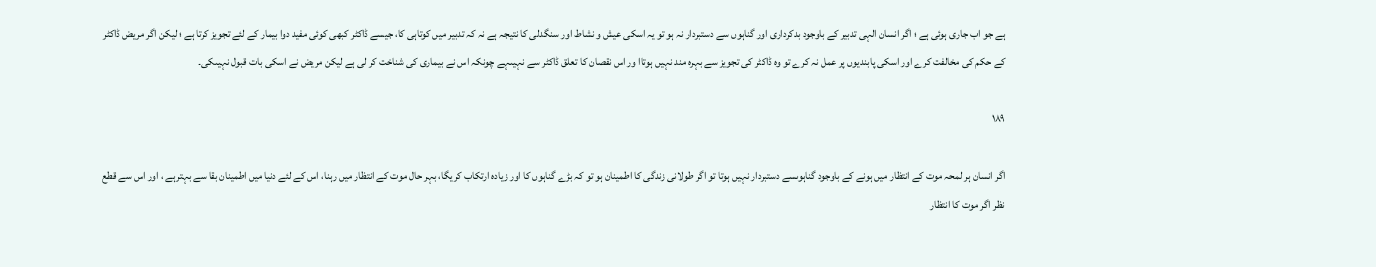ہے جو اب جاری ہوئی ہے ؛ اگر انسان الہی تدبیر کے باوجود بدکرداری اور گناہوں سے دستبردار نہ ہو تو یہ اسکی عیش و نشاط اور سنگدلی کا نتیجہ ہے نہ کہ تدبیر میں کوتاہی کا، جیسے ڈاکٹر کبھی کوئی مفید دوا بیمار کے لئے تجویز کرتا ہے ؛ لیکن اگر مریض ڈاکٹر کے حکم کی مخالفت کرے اور اسکی پابندیوں پر عمل نہ کرے تو وہ ڈاکٹر کی تجویز سے بہرہ مند نہیں ہوتاا ور اس نقصان کا تعلق ڈاکٹر سے نہیںہے چونکہ اس نے بیماری کی شناخت کر لی ہے لیکن مریض نے اسکی بات قبول نہیںکی۔

۱۸۹

اگر انسان ہر لمحہ موت کے انتظار میں ہونے کے باوجود گناہوںسے دستبردار نہیں ہوتا تو اگر طولانی زندگی کا اطمینان ہو تو کہ بڑے گناہوں کا اور زیادہ ارتکاب کریگا، بہر حال موت کے انتظار میں رہنا، اس کے لئے دنیا میں اطمینان بقا سے بہترہے ، اور اس سے قطع نظر اگر موت کا انتظار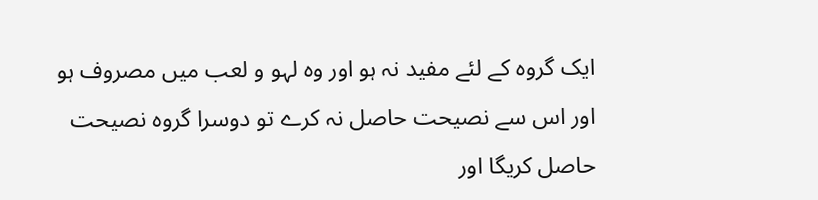ایک گروہ کے لئے مفید نہ ہو اور وہ لہو و لعب میں مصروف ہو اور اس سے نصیحت حاصل نہ کرے تو دوسرا گروہ نصیحت حاصل کریگا اور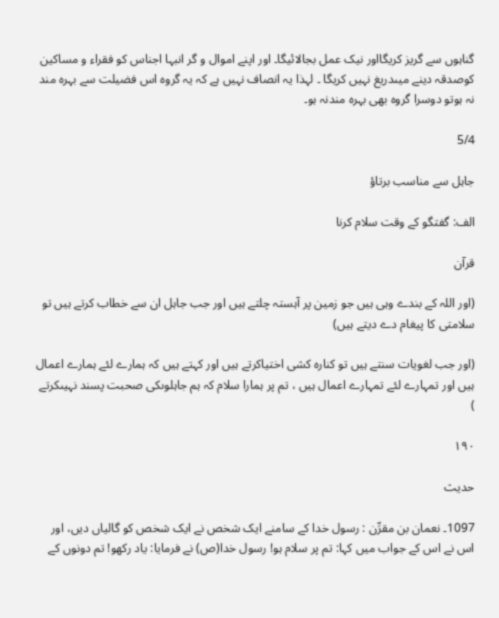گناہوں سے گریز کریگااور نیک عمل بجالائیگا۔ اور اپنے اموال و گر انبہا اجناس کو فقراء و مساکین کوصدقہ دینے میںدریغ نہیں کریگا ۔ لہذا یہ انصاف نہیں ہے کہ یہ گروہ اس فضیلت سے بہرہ مند نہ ہوتو دوسرا گروہ بھی بہرہ مندنہ ہو۔

5/4

جاہل سے مناسب برتاؤ

الف: گفتگو کے وقت سلام کرنا

قرآن

(اور اللہ کے بندے وہی ہیں جو زمین پر آہستہ چلتے ہیں اور جب جاہل ان سے خطاب کرتے ہیں تو سلامتی کا پیغام دے دیتے ہیں)

(اور جب لغویات سنتے ہیں تو کنارہ کشی اختیاکرتے ہیں اور کہتے ہیں کہ ہمارے لئے ہمارے اعمال ہیں اور تمہارے لئے تمہارے اعمال ہیں ، تم پر ہمارا سلام کہ ہم جاہلوںکی صحبت پسند نہیںکرتے )

۱۹۰

حدیث

1097۔ نعمان بن مقرِّن : رسول خدا کے سامنے ایک شخص نے ایک شخص کو گالیاں دیں، اور اس نے اس کے جواب میں کہا: تم پر سلام ہو! رسول خدا(ص) نے فرمایا: یاد رکھو! تم دونوں کے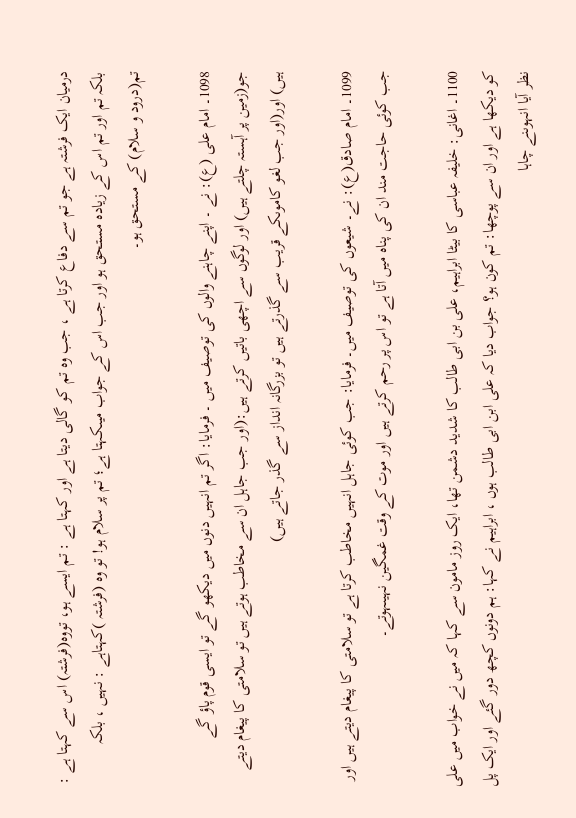درمیان ایک فرشتہ ہے جو تم سے دفاع کرتا ہے ، جب وہ تم کو گالی دیتا ہے اور کہتا ہے : تم ایسے ہو، تووہ(فرشتہ) اس سے کہتا ہے : بلکہ تم اور تم اس کے زیادہ مستحق ہو اور جب اس کے جواب میںکہتا ہے؛ تم پر سلام ہو! تو وہ (فرشتہ )کہتاہے : نہیں ، بلکہ تم(درود و سلام) کے مستحق ہو۔

1098۔ امام علی (ع): نے ۔ اپنے چاہنے والوں کی توصیف میں ۔ فرمایا: اگر تم انہیں دنوں میں دیکھو گے تو ایسی قوم پاؤ گے جو(زمین پر آہستہ چلتے ہیں) اور لوگوں سے اچھی باتیں کرتے ہیں:(اور جب جاہل ان سے مخاطب ہوتے ہیں تو سلامتی کا پیغام دیتے ہیں) اور(اور جب لغو کاموںکے قریب سے گذرتے ہیں تو بزرگانہ انداز سے گذر جاتے ہیں)

1099۔ امام صادق(ع): نے۔ شیعوں کی توصیف میں۔ فرمایا: جب کوئی جاہل انہیں مخاطب کرتا ہے تو سلامتی کا پیغام دیتے ہیں اور جب کوئی حاجت مند ان کی پناہ میں آتا ہے تو اس پر رحم کرتے ہیں اور موت کے وقت غمگین نہیںہوتے۔

1100۔ اغانی: خلیفہ عباسی کا بیٹا ابراہیم، علی بن ابی طالب کا شدید دشمن تھا، ایک روز مامون سے کہا کہ میں نے خواب میں علی کو دیکھا ہے اور ان سے پوچھا: تم کون ہو؟ جواب دیا کہ علی ابن ابی طالب ہوں ، ابراہیم نے کہا: ہم دونوں کچھ دور گئے اور ایک پل نظر آیا انہوںنے چاہا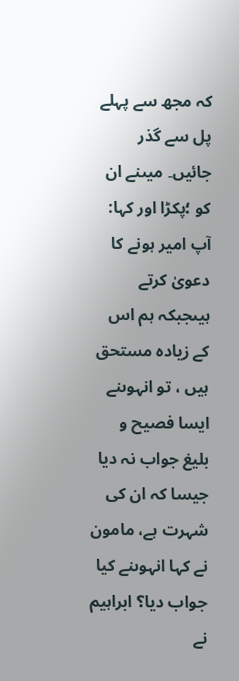کہ مجھ سے پہلے پل سے گذر جائیں۔ میںنے ان کو ؛پکڑا اور کہا: آپ امیر ہونے کا دعویٰ کرتے ہیںجبکہ ہم اس کے زیادہ مستحق ہیں ، تو انہوںنے ایسا فصیح و بلیغ جواب نہ دیا جیسا کہ ان کی شہرت ہے، مامون نے کہا انہوںنے کیا جواب دیا؟ ابراہیم نے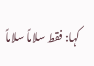کہا: فقط سلاماً سلاماً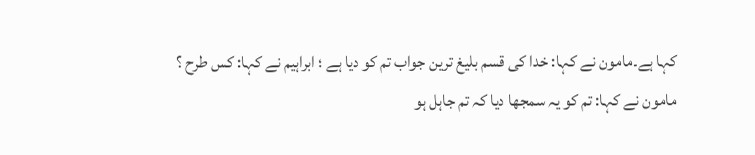کہا ہے۔مامون نے کہا: خدا کی قسم بلیغ ترین جواب تم کو دیا ہے ؛ ابراہیم نے کہا: کس طرح ؟ مامون نے کہا: تم کو یہ سمجھا دیا کہ تم جاہل ہو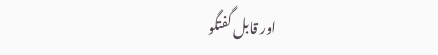اور قابل گفتگو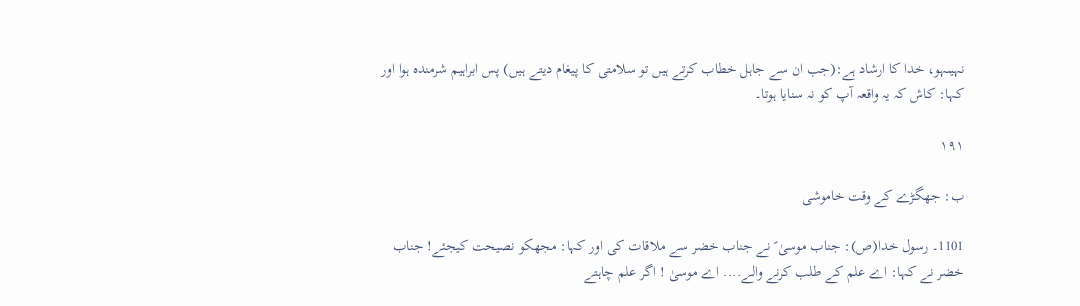نہیںہو، خدا کا ارشاد ہے:(جب ان سے جاہل خطاب کرتے ہیں تو سلامتی کا پیغام دیتے ہیں) پس ابراہیم شرمندہ ہوا اور کہا: کاش کہ یہ واقعہ آپ کو نہ سنایا ہوتا۔

۱۹۱

ب: جھگڑے کے وقت خاموشی

1101۔ رسول خدا(ص): جناب موسیٰ ؑ نے جناب خضر سے ملاقات کی اور کہا: مجھکو نصیحت کیجئے! جناب خضر نے کہا: اے علم کے طلب کرنے والے.... اے موسیٰ ! اگر علم چاہتے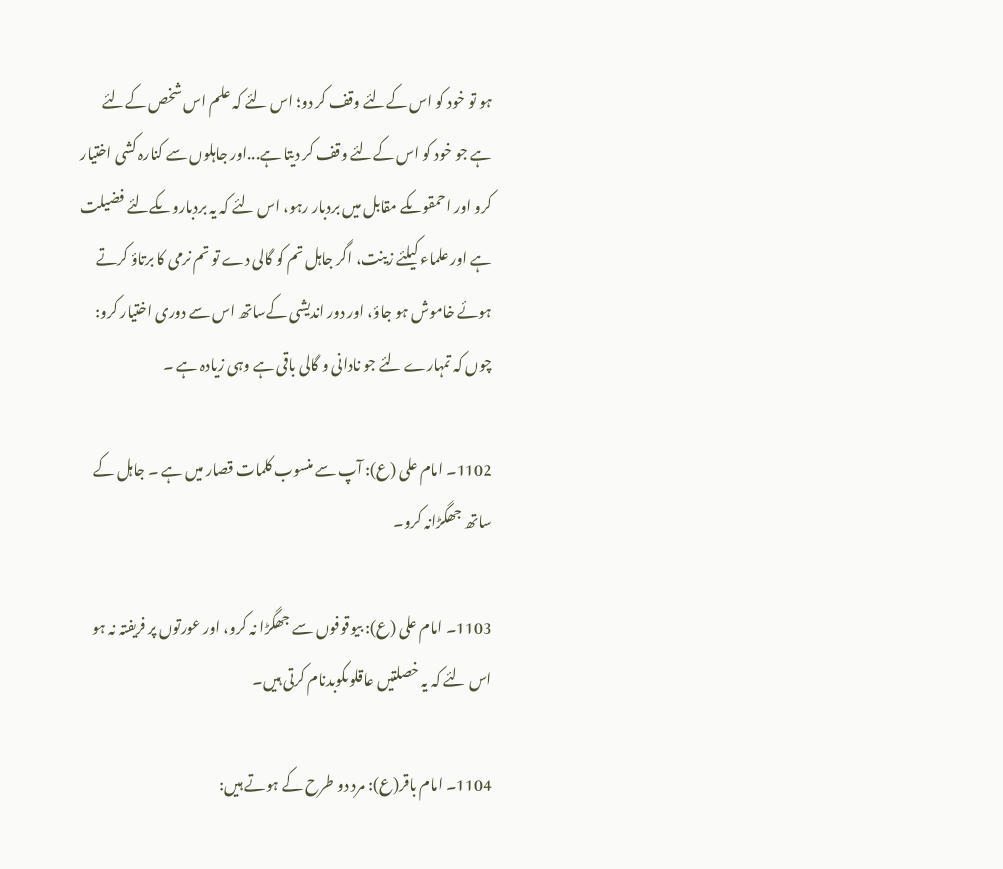ہو تو خود کو اس کےلئے وقف کر دو؛ اس لئے کہ علم اس شخص کےلئے ہے جو خود کو اس کےلئے وقف کر دیتا ہے...اور جاہلوں سے کنارہ کشی اختیار کرو اور احمقوںکے مقابل میں بردبار رہو، اس لئے کہ یہ بردباروںکےلئے فضیلت ہے اور علماء کیلئے زینت، اگر جاہل تم کو گالی دے تو تم نرمی کا برتاؤ کرتے ہوئے خاموش ہو جاؤ، اور دور اندیشی کےساتھ اس سے دوری اختیار کرو: چوں کہ تمہارے لئے جو نادانی و گالی باقی ہے وہی زیادہ ہے ۔

1102۔ امام علی (ع): آپ سے منسوب کلمات قصار میں ہے ۔ جاہل کے ساتھ جھگڑانہ کرو۔

1103۔ امام علی (ع): بیوقوفوں سے جھگڑا نہ کرو، اور عورتوں پر فریفتہ نہ ہو اس لئے کہ یہ خصلتیں عاقلوںکوبدنام کرتی ہیں۔

1104۔ امام باقر(ع): مرد دو طرح کے ہوتے ہیں: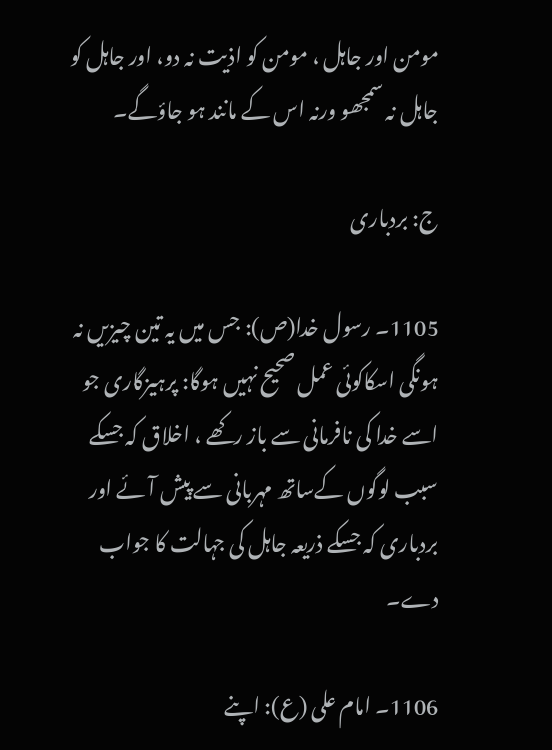مومن اور جاہل ، مومن کو اذیت نہ دو، اور جاہل کو جاہل نہ سمجھو ورنہ اس کے مانند ہو جاؤگے۔

ج: بردباری

1105۔ رسول خدا(ص): جس میں یہ تین چیزیں نہ ہونگی اسکاکوئی عمل صحیح نہیں ہوگا: پرہیزگاری جو اسے خدا کی نافرمانی سے باز رکھے ، اخلاق کہ جسکے سبب لوگوں کےساتھ مہربانی سے پیش آئے اور بردباری کہ جسکے ذریعہ جاہل کی جہالت کا جواب دے۔

1106۔ امام علی (ع): اپنے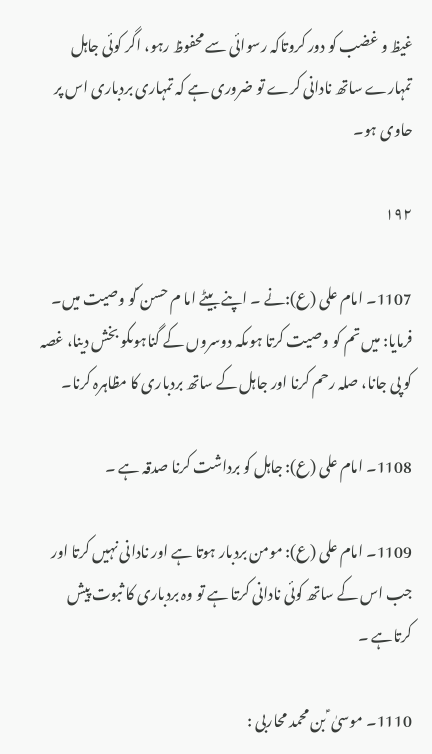غیظ و غضب کو دور کروتاکہ رسوائی سے محفوظ رہو، اگر کوئی جاہل تمہارے ساتھ نادانی کرے تو ضروری ہے کہ تمہاری بردباری اس پر حاوی ہو۔

۱۹۲

1107۔ امام علی (ع):نے ۔ اپنے بیٹے اما م حسن ؑکو وصیت میں۔ فرمایا: میں تم کو وصیت کرتا ہوںکہ دوسروں کے گناہوںکو بخش دینا، غصہ کو پی جانا، صلہ رحم کرنا اور جاہل کے ساتھ بردباری کا مظاہرہ کرنا۔

1108۔ امام علی (ع): جاہل کو برداشت کرنا صدقہ ہے ۔

1109۔ امام علی (ع): مومن بردبار ہوتا ہے اور نادانی نہیں کرتا اور جب اس کے ساتھ کوئی نادانی کرتا ہے تو وہ بردباری کا ثبوت پیش کرتاہے ۔

1110۔ موسیٰ ؑ بن محمد محاربی :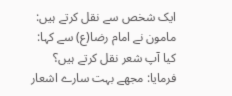ایک شخص سے نقل کرتے ہیں: مامون نے امام رضا(ع) سے کہا: کیا آپ شعر نقل کرتے ہیں؟ فرمایا: مجھے بہت سارے اشعار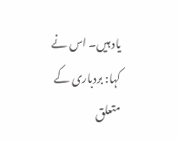یاد ہیں۔ اس نے کہا: بردباری کے متعلق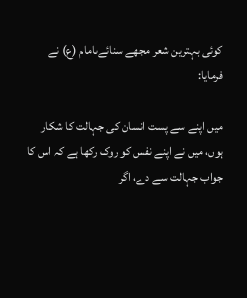کوئی بہترین شعر مجھے سنائےںامام (ع) نے فرمایا:

میں اپنے سے پست انسان کی جہالت کا شکار ہوں، میں نے اپنے نفس کو روک رکھا ہے کہ اس کا جواب جہالت سے دے، اگر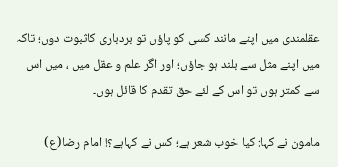عقلمندی میں اپنے مانند کسی کو پاؤں تو بردباری کاثبوت دوں؛ تاکہ میں اپنے مثل سے بلند ہو جاؤں؛ اور اگر علم و عقل میں ، میں اس سے کمتر ہوں تو اس کے لئے حق تقدم کا قائل ہوں۔

مامون نے کہا: کیا خوب شعر ہے؛ کس نے کہاہے؟! امام رضا(ع)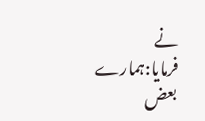نے فرمایا:ہمارے بعض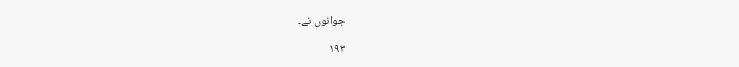جوانوں نے۔

۱۹۳